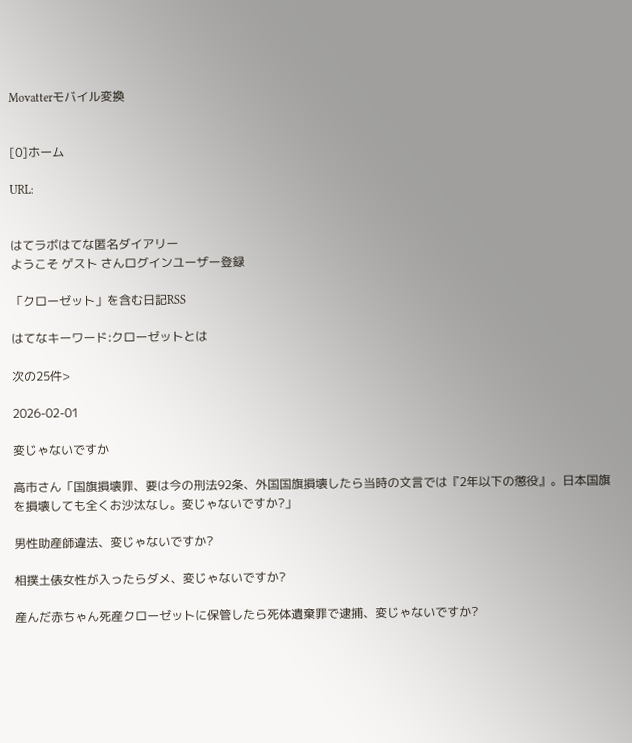Movatterモバイル変換


[0]ホーム

URL:


はてラボはてな匿名ダイアリー
ようこそ ゲスト さんログインユーザー登録

「クローゼット」を含む日記RSS

はてなキーワード:クローゼットとは

次の25件>

2026-02-01

変じゃないですか

高市さん「国旗損壊罪、要は今の刑法92条、外国国旗損壊したら当時の文言では『2年以下の懲役』。日本国旗を損壊しても全くお沙汰なし。変じゃないですか?」

男性助産師違法、変じゃないですか?

相撲土俵女性が入ったらダメ、変じゃないですか?

産んだ赤ちゃん死産クローゼットに保管したら死体遺棄罪で逮捕、変じゃないですか?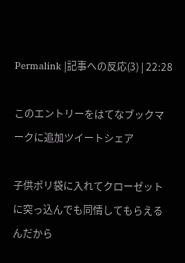Permalink |記事への反応(3) | 22:28

このエントリーをはてなブックマークに追加ツイートシェア

子供ポリ袋に入れてクローゼットに突っ込んでも同情してもらえるんだから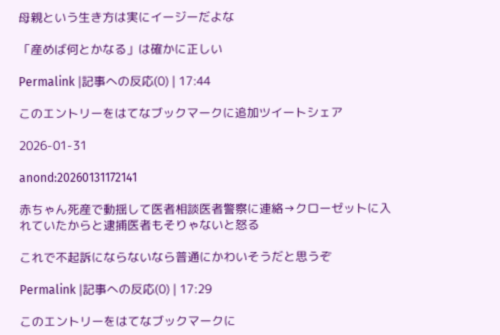母親という生き方は実にイージーだよな

「産めば何とかなる」は確かに正しい

Permalink |記事への反応(0) | 17:44

このエントリーをはてなブックマークに追加ツイートシェア

2026-01-31

anond:20260131172141

赤ちゃん死産で動揺して医者相談医者警察に連絡→クローゼットに入れていたからと逮捕医者もそりゃないと怒る

これで不起訴にならないなら普通にかわいそうだと思うぞ

Permalink |記事への反応(0) | 17:29

このエントリーをはてなブックマークに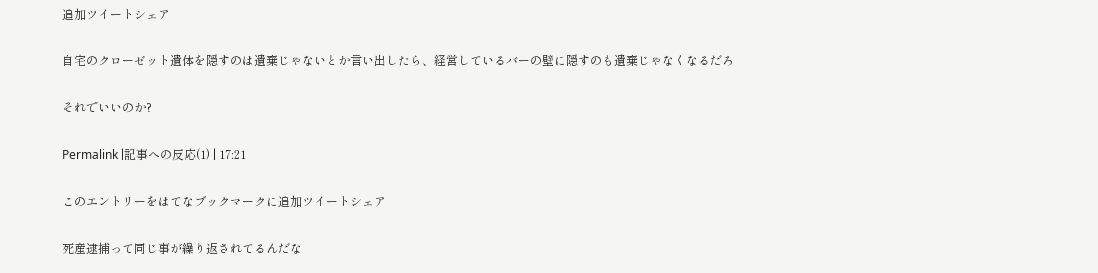追加ツイートシェア

自宅のクローゼット遺体を隠すのは遺棄じゃないとか言い出したら、経営しているバーの壁に隠すのも遺棄じゃなくなるだろ

それでいいのか?

Permalink |記事への反応(1) | 17:21

このエントリーをはてなブックマークに追加ツイートシェア

死産逮捕って同じ事が繰り返されてるんだな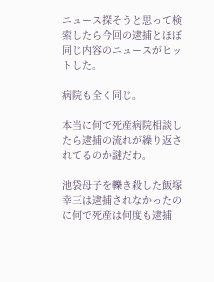ニュース探そうと思って検索したら今回の逮捕とほぼ同じ内容のニュースがヒットした。

病院も全く同じ。

本当に何で死産病院相談したら逮捕の流れが繰り返されてるのか謎だわ。

池袋母子を轢き殺した飯塚幸三は逮捕されなかったのに何で死産は何度も逮捕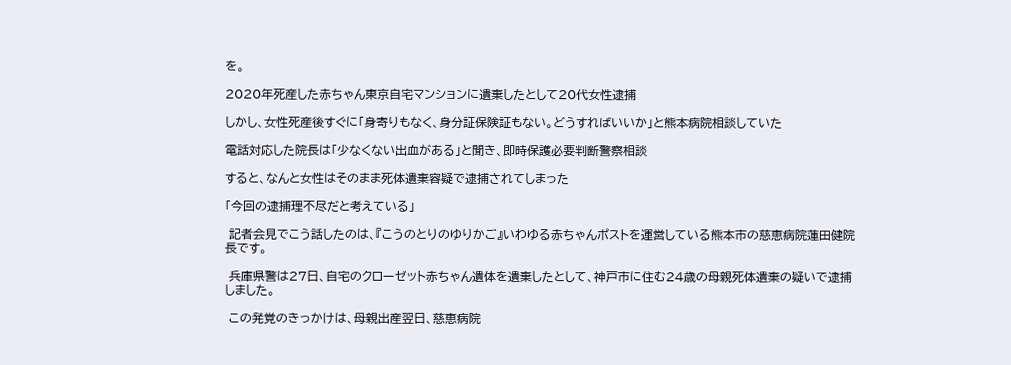を。

2020年死産した赤ちゃん東京自宅マンションに遺棄したとして20代女性逮捕

しかし、女性死産後すぐに「身寄りもなく、身分証保険証もない。どうすればいいか」と熊本病院相談していた

電話対応した院長は「少なくない出血がある」と聞き、即時保護必要判断警察相談

すると、なんと女性はそのまま死体遺棄容疑で逮捕されてしまった

「今回の逮捕理不尽だと考えている」

 記者会見でこう話したのは、『こうのとりのゆりかご』いわゆる赤ちゃんポストを運営している熊本市の慈恵病院蓮田健院長です。

 兵庫県警は27日、自宅のクローゼット赤ちゃん遺体を遺棄したとして、神戸市に住む24歳の母親死体遺棄の疑いで逮捕しました。

 この発覚のきっかけは、母親出産翌日、慈恵病院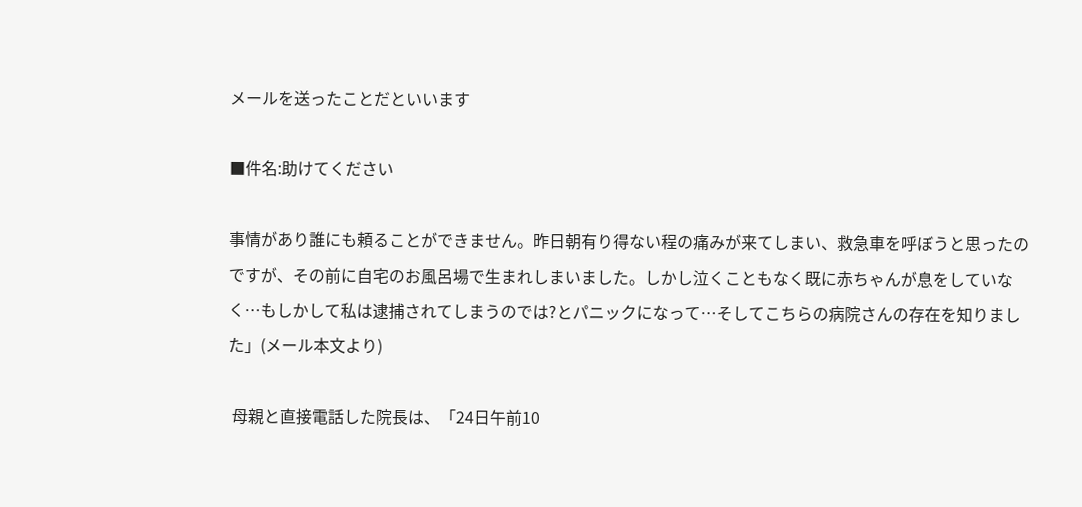メールを送ったことだといいます

■件名:助けてください

事情があり誰にも頼ることができません。昨日朝有り得ない程の痛みが来てしまい、救急車を呼ぼうと思ったのですが、その前に自宅のお風呂場で生まれしまいました。しかし泣くこともなく既に赤ちゃんが息をしていなく…もしかして私は逮捕されてしまうのでは?とパニックになって…そしてこちらの病院さんの存在を知りました」(メール本文より)

 母親と直接電話した院長は、「24日午前10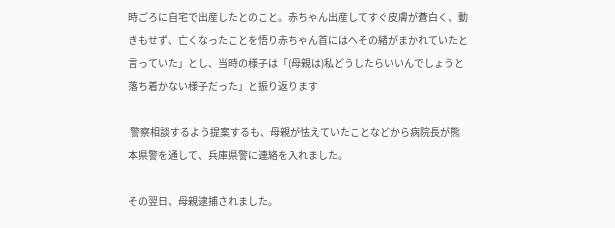時ごろに自宅で出産したとのこと。赤ちゃん出産してすぐ皮膚が蒼白く、動きもせず、亡くなったことを悟り赤ちゃん首にはへその緒がまかれていたと言っていた」とし、当時の様子は「(母親は)私どうしたらいいんでしょうと落ち着かない様子だった」と振り返ります

 警察相談するよう提案するも、母親が怯えていたことなどから病院長が熊本県警を通して、兵庫県警に連絡を入れました。

その翌日、母親逮捕されました。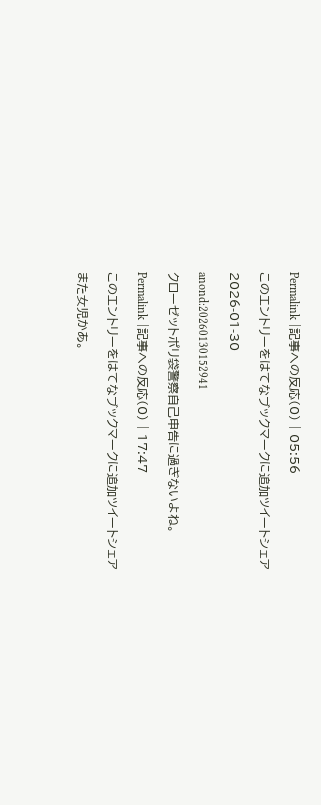Permalink |記事への反応(0) | 05:56

このエントリーをはてなブックマークに追加ツイートシェア

2026-01-30

anond:20260130152941

クローゼットポリ袋警察自己申告に過ぎないよね。

Permalink |記事への反応(0) | 17:47

このエントリーをはてなブックマークに追加ツイートシェア

また女児かあ。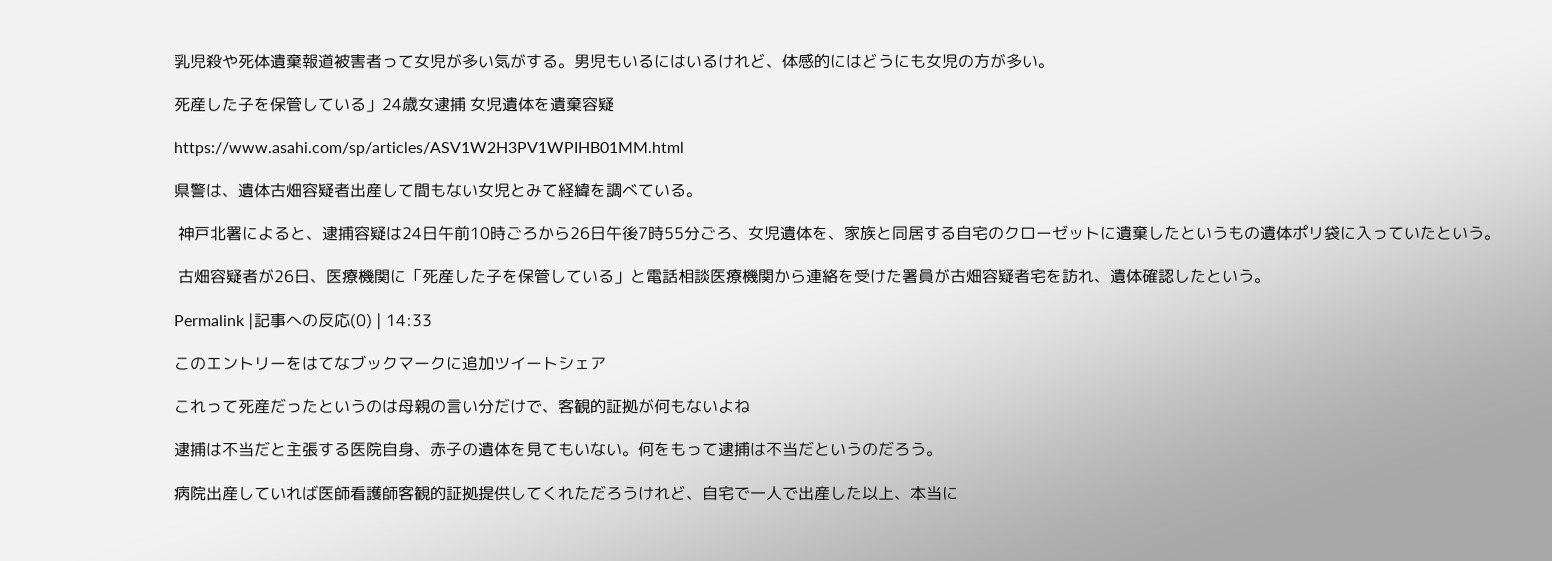乳児殺や死体遺棄報道被害者って女児が多い気がする。男児もいるにはいるけれど、体感的にはどうにも女児の方が多い。

死産した子を保管している」24歳女逮捕 女児遺体を遺棄容疑

https://www.asahi.com/sp/articles/ASV1W2H3PV1WPIHB01MM.html

県警は、遺体古畑容疑者出産して間もない女児とみて経緯を調べている。

 神戸北署によると、逮捕容疑は24日午前10時ごろから26日午後7時55分ごろ、女児遺体を、家族と同居する自宅のクローゼットに遺棄したというもの遺体ポリ袋に入っていたという。

 古畑容疑者が26日、医療機関に「死産した子を保管している」と電話相談医療機関から連絡を受けた署員が古畑容疑者宅を訪れ、遺体確認したという。

Permalink |記事への反応(0) | 14:33

このエントリーをはてなブックマークに追加ツイートシェア

これって死産だったというのは母親の言い分だけで、客観的証拠が何もないよね

逮捕は不当だと主張する医院自身、赤子の遺体を見てもいない。何をもって逮捕は不当だというのだろう。

病院出産していれば医師看護師客観的証拠提供してくれただろうけれど、自宅で一人で出産した以上、本当に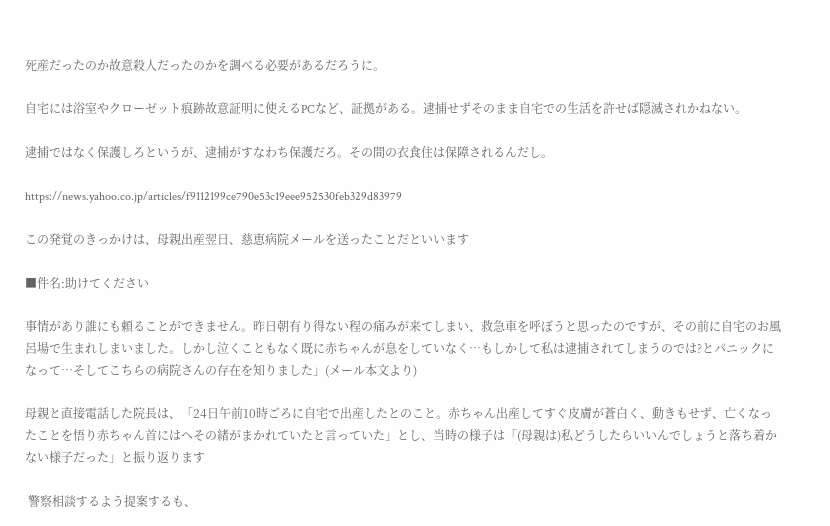死産だったのか故意殺人だったのかを調べる必要があるだろうに。

自宅には浴室やクローゼット痕跡故意証明に使えるPCなど、証拠がある。逮捕せずそのまま自宅での生活を許せば隠滅されかねない。

逮捕ではなく保護しろというが、逮捕がすなわち保護だろ。その間の衣食住は保障されるんだし。

https://news.yahoo.co.jp/articles/f9112199ce790e53c19eee952530feb329d83979

この発覚のきっかけは、母親出産翌日、慈恵病院メールを送ったことだといいます

■件名:助けてください

事情があり誰にも頼ることができません。昨日朝有り得ない程の痛みが来てしまい、救急車を呼ぼうと思ったのですが、その前に自宅のお風呂場で生まれしまいました。しかし泣くこともなく既に赤ちゃんが息をしていなく…もしかして私は逮捕されてしまうのでは?とパニックになって…そしてこちらの病院さんの存在を知りました」(メール本文より)

母親と直接電話した院長は、「24日午前10時ごろに自宅で出産したとのこと。赤ちゃん出産してすぐ皮膚が蒼白く、動きもせず、亡くなったことを悟り赤ちゃん首にはへその緒がまかれていたと言っていた」とし、当時の様子は「(母親は)私どうしたらいいんでしょうと落ち着かない様子だった」と振り返ります

 警察相談するよう提案するも、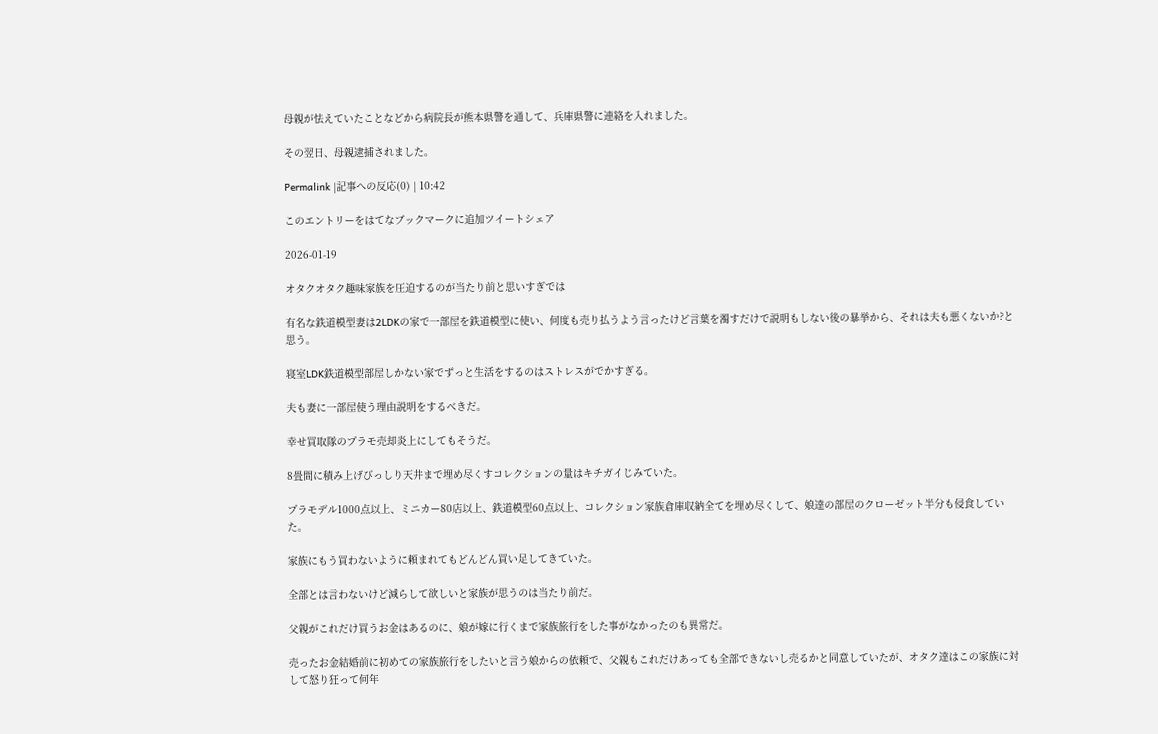母親が怯えていたことなどから病院長が熊本県警を通して、兵庫県警に連絡を入れました。

その翌日、母親逮捕されました。

Permalink |記事への反応(0) | 10:42

このエントリーをはてなブックマークに追加ツイートシェア

2026-01-19

オタクオタク趣味家族を圧迫するのが当たり前と思いすぎでは

有名な鉄道模型妻は2LDKの家で一部屋を鉄道模型に使い、何度も売り払うよう言ったけど言葉を濁すだけで説明もしない後の暴挙から、それは夫も悪くないか?と思う。

寝室LDK鉄道模型部屋しかない家でずっと生活をするのはストレスがでかすぎる。

夫も妻に一部屋使う理由説明をするべきだ。

幸せ買取隊のプラモ売却炎上にしてもそうだ。

8畳間に積み上げびっしり天井まで埋め尽くすコレクションの量はキチガイじみていた。

プラモデル1000点以上、ミニカー80店以上、鉄道模型60点以上、コレクション家族倉庫収納全てを埋め尽くして、娘達の部屋のクローゼット半分も侵食していた。

家族にもう買わないように頼まれてもどんどん買い足してきていた。

全部とは言わないけど減らして欲しいと家族が思うのは当たり前だ。

父親がこれだけ買うお金はあるのに、娘が嫁に行くまで家族旅行をした事がなかったのも異常だ。

売ったお金結婚前に初めての家族旅行をしたいと言う娘からの依頼で、父親もこれだけあっても全部できないし売るかと同意していたが、オタク達はこの家族に対して怒り狂って何年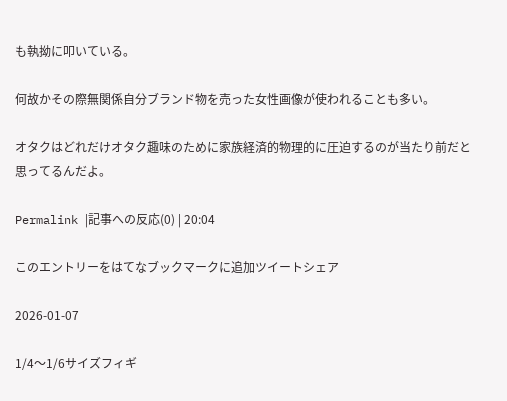も執拗に叩いている。

何故かその際無関係自分ブランド物を売った女性画像が使われることも多い。

オタクはどれだけオタク趣味のために家族経済的物理的に圧迫するのが当たり前だと思ってるんだよ。

Permalink |記事への反応(0) | 20:04

このエントリーをはてなブックマークに追加ツイートシェア

2026-01-07

1/4〜1/6サイズフィギ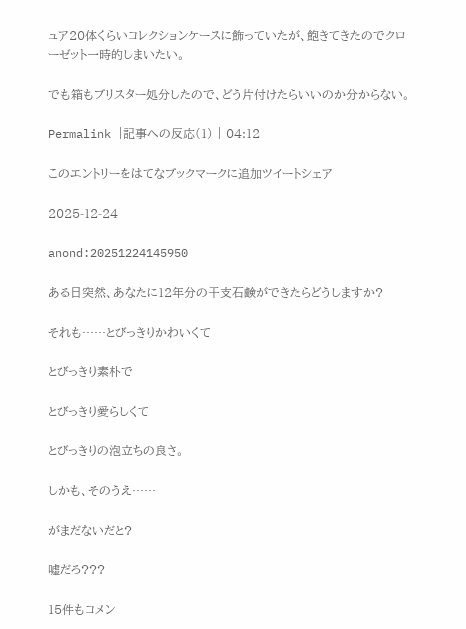ュア20体くらいコレクションケースに飾っていたが、飽きてきたのでクローゼット一時的しまいたい。

でも箱もブリスター処分したので、どう片付けたらいいのか分からない。

Permalink |記事への反応(1) | 04:12

このエントリーをはてなブックマークに追加ツイートシェア

2025-12-24

anond:20251224145950

ある日突然、あなたに12年分の干支石鹸ができたらどうしますか?

それも……とびっきりかわいくて

とびっきり素朴で

とびっきり愛らしくて

とびっきりの泡立ちの良さ。

しかも、そのうえ……

がまだないだと?

嘘だろ???

15件もコメン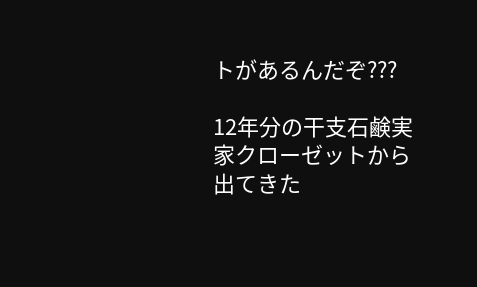トがあるんだぞ???

12年分の干支石鹸実家クローゼットから出てきた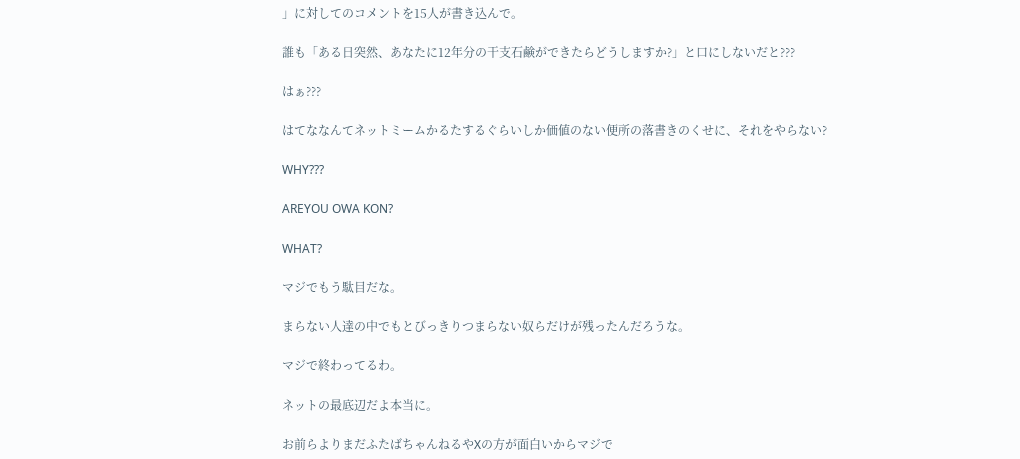」に対してのコメントを15人が書き込んで。

誰も「ある日突然、あなたに12年分の干支石鹸ができたらどうしますか?」と口にしないだと???

はぁ???

はてななんてネットミームかるたするぐらいしか価値のない便所の落書きのくせに、それをやらない?

WHY???

AREYOU OWA KON?

WHAT?

マジでもう駄目だな。

まらない人達の中でもとびっきりつまらない奴らだけが残ったんだろうな。

マジで終わってるわ。

ネットの最底辺だよ本当に。

お前らよりまだふたばちゃんねるやXの方が面白いからマジで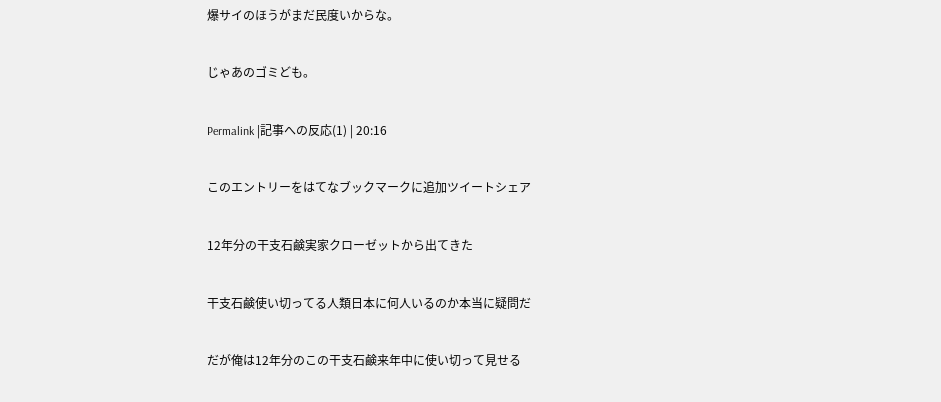爆サイのほうがまだ民度いからな。

じゃあのゴミども。

Permalink |記事への反応(1) | 20:16

このエントリーをはてなブックマークに追加ツイートシェア

12年分の干支石鹸実家クローゼットから出てきた

干支石鹸使い切ってる人類日本に何人いるのか本当に疑問だ

だが俺は12年分のこの干支石鹸来年中に使い切って見せる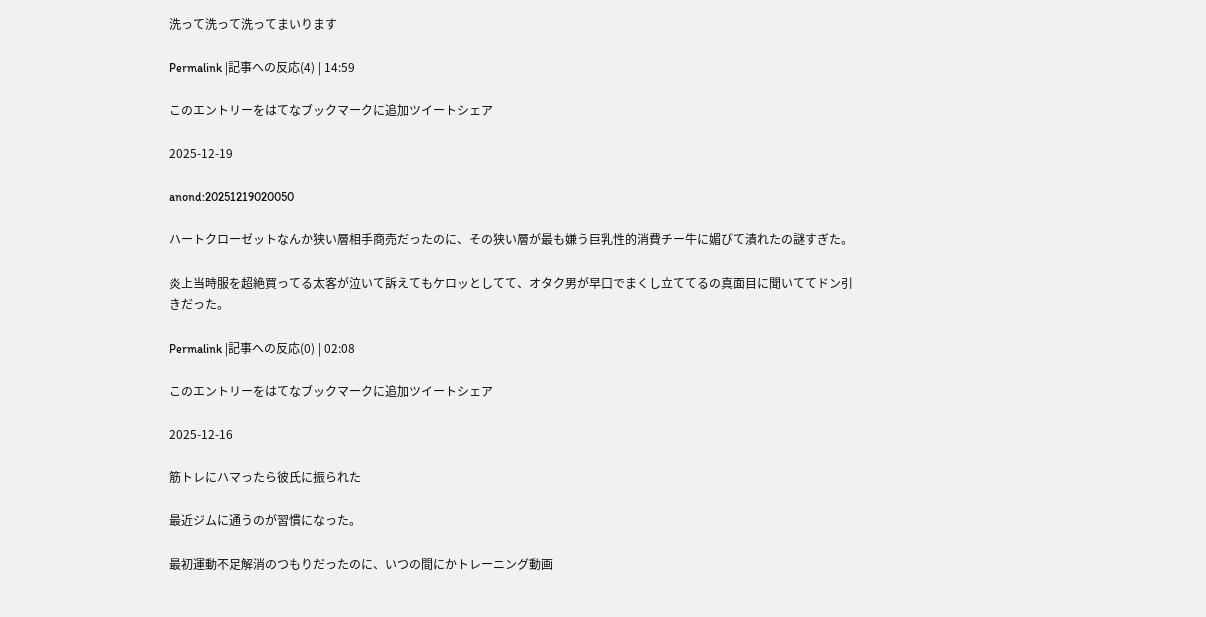洗って洗って洗ってまいります

Permalink |記事への反応(4) | 14:59

このエントリーをはてなブックマークに追加ツイートシェア

2025-12-19

anond:20251219020050

ハートクローゼットなんか狭い層相手商売だったのに、その狭い層が最も嫌う巨乳性的消費チー牛に媚びて潰れたの謎すぎた。

炎上当時服を超絶買ってる太客が泣いて訴えてもケロッとしてて、オタク男が早口でまくし立ててるの真面目に聞いててドン引きだった。

Permalink |記事への反応(0) | 02:08

このエントリーをはてなブックマークに追加ツイートシェア

2025-12-16

筋トレにハマったら彼氏に振られた

最近ジムに通うのが習慣になった。

最初運動不足解消のつもりだったのに、いつの間にかトレーニング動画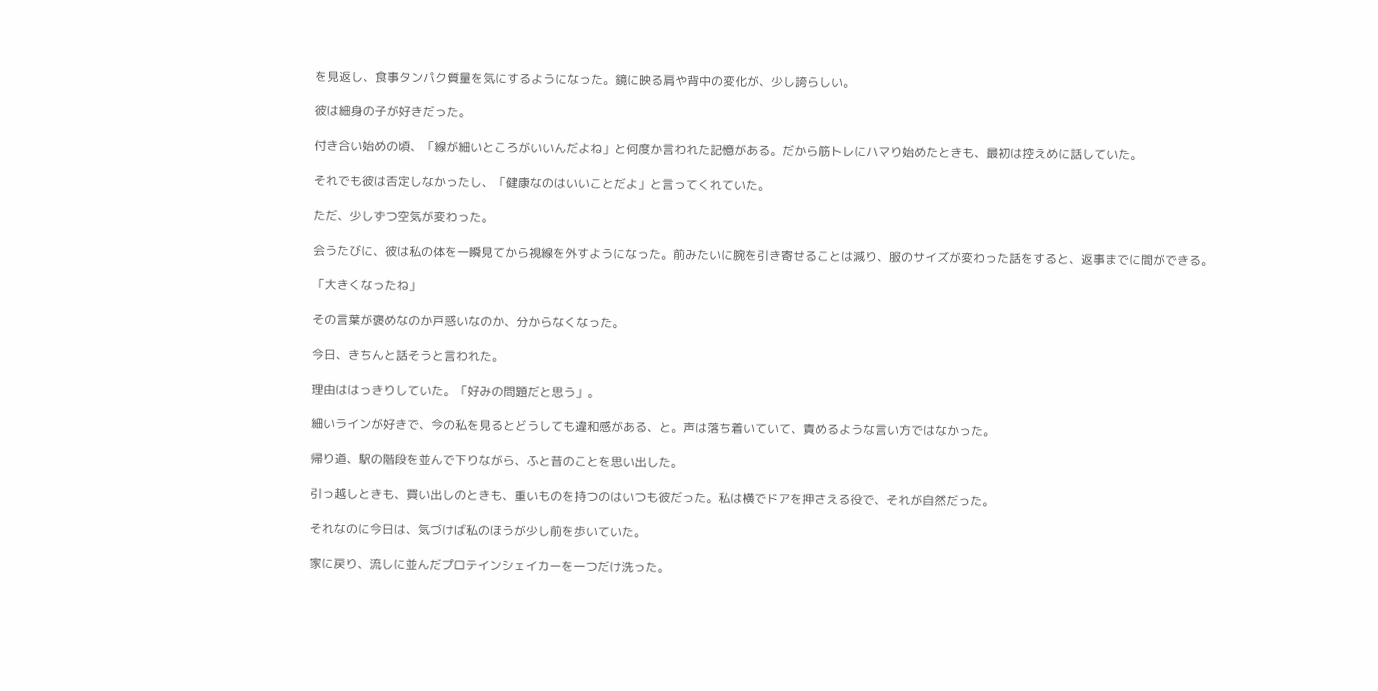を見返し、食事タンパク質量を気にするようになった。鏡に映る肩や背中の変化が、少し誇らしい。

彼は細身の子が好きだった。

付き合い始めの頃、「線が細いところがいいんだよね」と何度か言われた記憶がある。だから筋トレにハマり始めたときも、最初は控えめに話していた。

それでも彼は否定しなかったし、「健康なのはいいことだよ」と言ってくれていた。

ただ、少しずつ空気が変わった。

会うたびに、彼は私の体を一瞬見てから視線を外すようになった。前みたいに腕を引き寄せることは減り、服のサイズが変わった話をすると、返事までに間ができる。

「大きくなったね」

その言葉が褒めなのか戸惑いなのか、分からなくなった。

今日、きちんと話そうと言われた。

理由ははっきりしていた。「好みの問題だと思う」。

細いラインが好きで、今の私を見るとどうしても違和感がある、と。声は落ち着いていて、責めるような言い方ではなかった。

帰り道、駅の階段を並んで下りながら、ふと昔のことを思い出した。

引っ越しときも、買い出しのときも、重いものを持つのはいつも彼だった。私は横でドアを押さえる役で、それが自然だった。

それなのに今日は、気づけば私のほうが少し前を歩いていた。

家に戻り、流しに並んだプロテインシェイカーを一つだけ洗った。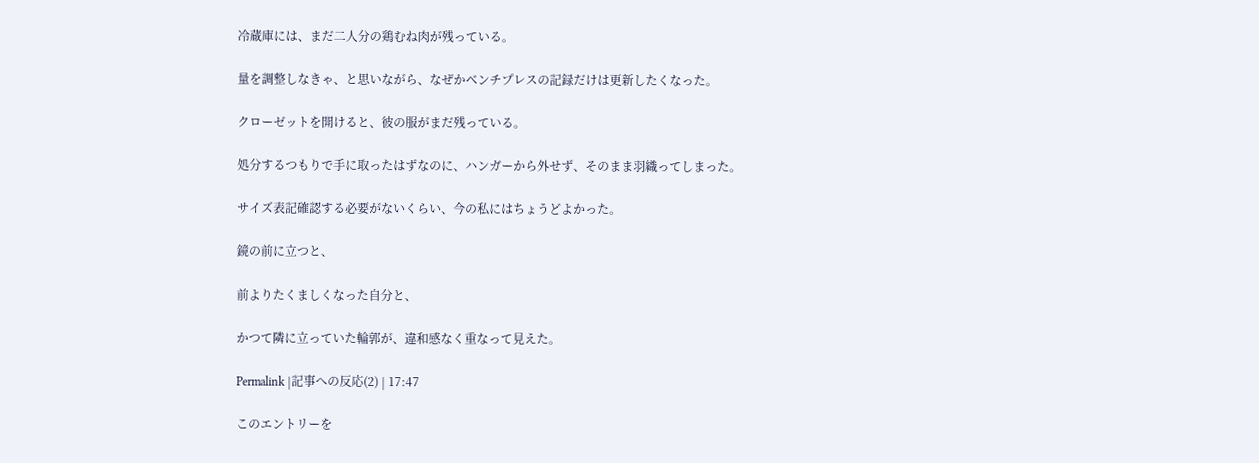冷蔵庫には、まだ二人分の鶏むね肉が残っている。

量を調整しなきゃ、と思いながら、なぜかベンチプレスの記録だけは更新したくなった。

クローゼットを開けると、彼の服がまだ残っている。

処分するつもりで手に取ったはずなのに、ハンガーから外せず、そのまま羽織ってしまった。

サイズ表記確認する必要がないくらい、今の私にはちょうどよかった。

鏡の前に立つと、

前よりたくましくなった自分と、

かつて隣に立っていた輪郭が、違和感なく重なって見えた。

Permalink |記事への反応(2) | 17:47

このエントリーを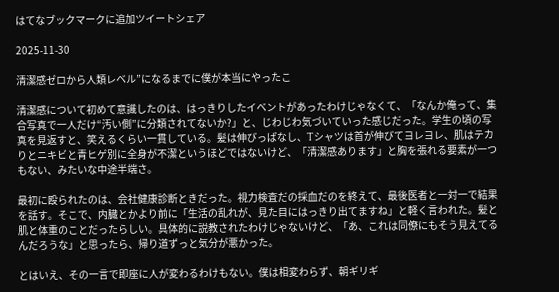はてなブックマークに追加ツイートシェア

2025-11-30

清潔感ゼロから人類レベル”になるまでに僕が本当にやったこ

清潔感について初めて意識したのは、はっきりしたイベントがあったわけじゃなくて、「なんか俺って、集合写真で一人だけ“汚い側”に分類されてないか?」と、じわじわ気づいていった感じだった。学生の頃の写真を見返すと、笑えるくらい一貫している。髪は伸びっぱなし、Tシャツは首が伸びてヨレヨレ、肌はテカりとニキビと青ヒゲ別に全身が不潔というほどではないけど、「清潔感あります」と胸を張れる要素が一つもない、みたいな中途半端さ。

最初に殴られたのは、会社健康診断ときだった。視力検査だの採血だのを終えて、最後医者と一対一で結果を話す。そこで、内臓とかより前に「生活の乱れが、見た目にはっきり出てますね」と軽く言われた。髪と肌と体重のことだったらしい。具体的に説教されたわけじゃないけど、「あ、これは同僚にもそう見えてるんだろうな」と思ったら、帰り道ずっと気分が悪かった。

とはいえ、その一言で即座に人が変わるわけもない。僕は相変わらず、朝ギリギ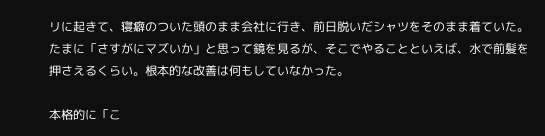リに起きて、寝癖のついた頭のまま会社に行き、前日脱いだシャツをそのまま着ていた。たまに「さすがにマズいか」と思って鏡を見るが、そこでやることといえば、水で前髪を押さえるくらい。根本的な改善は何もしていなかった。

本格的に「こ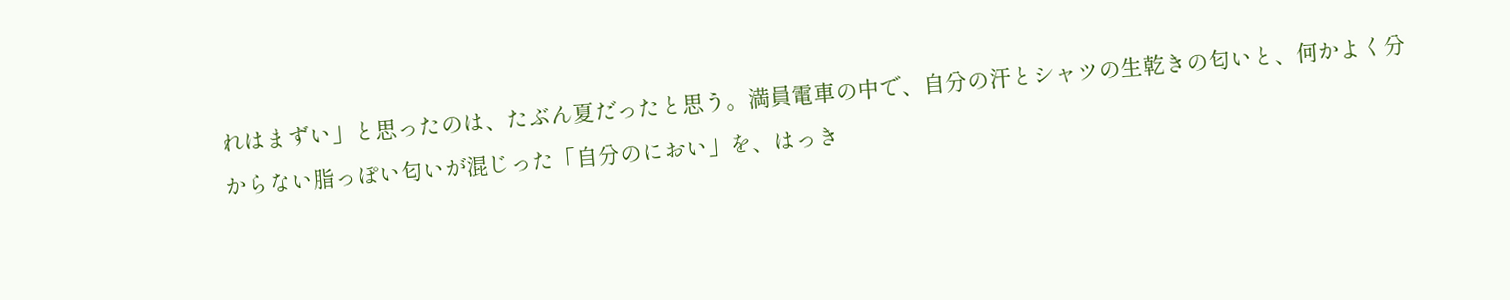れはまずい」と思ったのは、たぶん夏だったと思う。満員電車の中で、自分の汗とシャツの生乾きの匂いと、何かよく分からない脂っぽい匂いが混じった「自分のにおい」を、はっき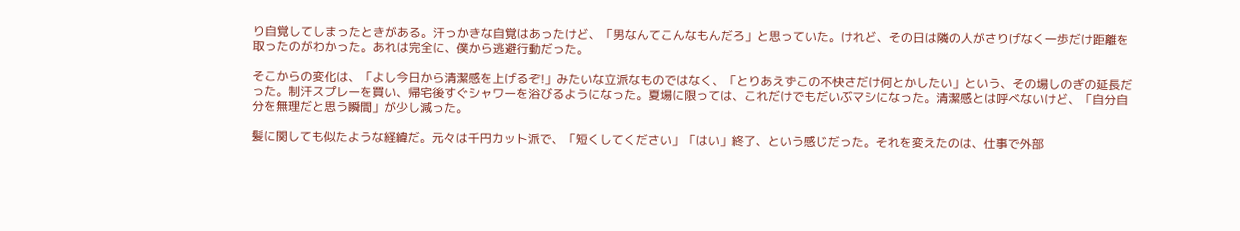り自覚してしまったときがある。汗っかきな自覚はあったけど、「男なんてこんなもんだろ」と思っていた。けれど、その日は隣の人がさりげなく一歩だけ距離を取ったのがわかった。あれは完全に、僕から逃避行動だった。

そこからの変化は、「よし今日から清潔感を上げるぞ!」みたいな立派なものではなく、「とりあえずこの不快さだけ何とかしたい」という、その場しのぎの延長だった。制汗スプレーを買い、帰宅後すぐシャワーを浴びるようになった。夏場に限っては、これだけでもだいぶマシになった。清潔感とは呼べないけど、「自分自分を無理だと思う瞬間」が少し減った。

髪に関しても似たような経緯だ。元々は千円カット派で、「短くしてください」「はい」終了、という感じだった。それを変えたのは、仕事で外部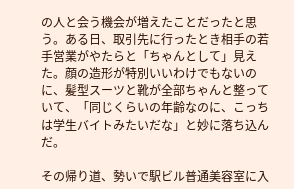の人と会う機会が増えたことだったと思う。ある日、取引先に行ったとき相手の若手営業がやたらと「ちゃんとして」見えた。顔の造形が特別いいわけでもないのに、髪型スーツと靴が全部ちゃんと整っていて、「同じくらいの年齢なのに、こっちは学生バイトみたいだな」と妙に落ち込んだ。

その帰り道、勢いで駅ビル普通美容室に入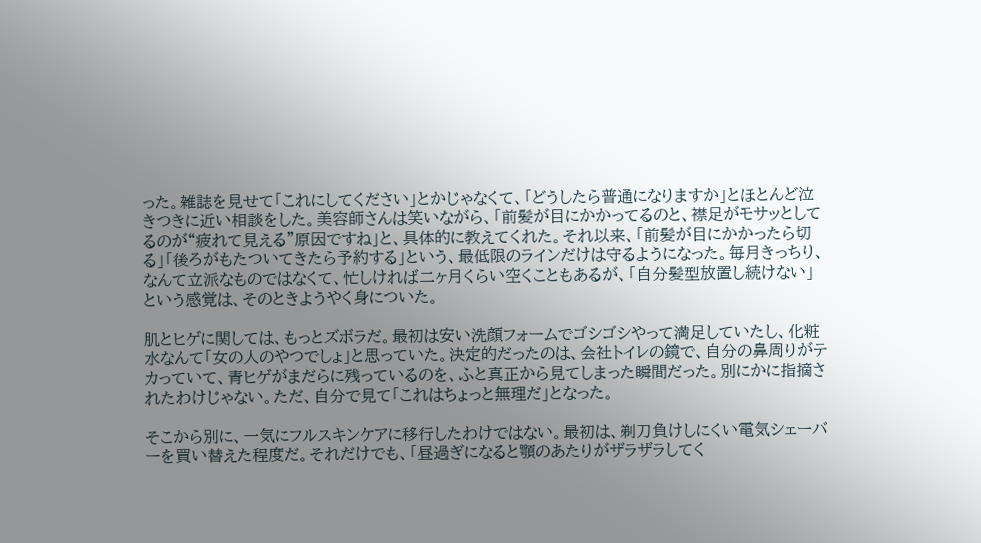った。雑誌を見せて「これにしてください」とかじゃなくて、「どうしたら普通になりますか」とほとんど泣きつきに近い相談をした。美容師さんは笑いながら、「前髪が目にかかってるのと、襟足がモサッとしてるのが“疲れて見える”原因ですね」と、具体的に教えてくれた。それ以来、「前髪が目にかかったら切る」「後ろがもたついてきたら予約する」という、最低限のラインだけは守るようになった。毎月きっちり、なんて立派なものではなくて、忙しければ二ヶ月くらい空くこともあるが、「自分髪型放置し続けない」という感覚は、そのときようやく身についた。

肌とヒゲに関しては、もっとズボラだ。最初は安い洗顔フォームでゴシゴシやって満足していたし、化粧水なんて「女の人のやつでしょ」と思っていた。決定的だったのは、会社トイレの鏡で、自分の鼻周りがテカっていて、青ヒゲがまだらに残っているのを、ふと真正から見てしまった瞬間だった。別にかに指摘されたわけじゃない。ただ、自分で見て「これはちょっと無理だ」となった。

そこから別に、一気にフルスキンケアに移行したわけではない。最初は、剃刀負けしにくい電気シェーバーを買い替えた程度だ。それだけでも、「昼過ぎになると顎のあたりがザラザラしてく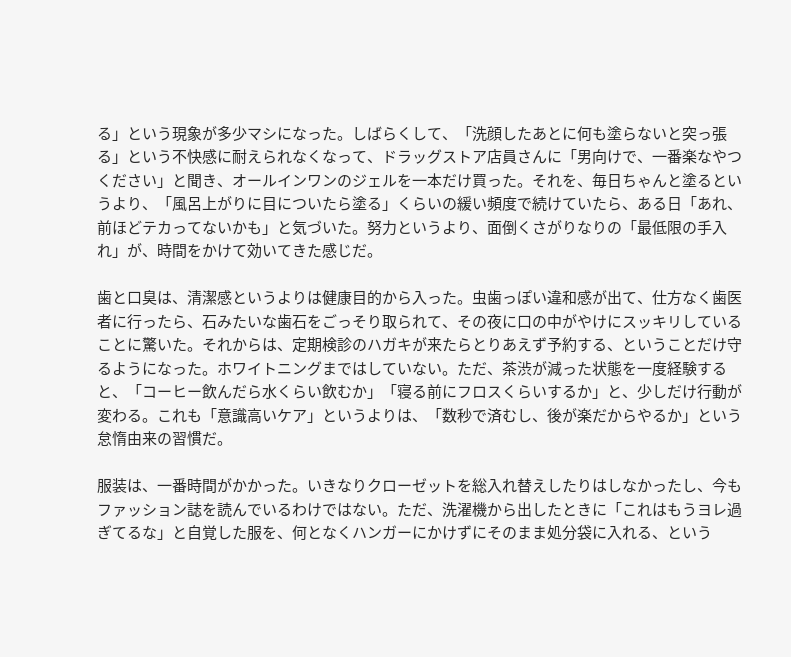る」という現象が多少マシになった。しばらくして、「洗顔したあとに何も塗らないと突っ張る」という不快感に耐えられなくなって、ドラッグストア店員さんに「男向けで、一番楽なやつください」と聞き、オールインワンのジェルを一本だけ買った。それを、毎日ちゃんと塗るというより、「風呂上がりに目についたら塗る」くらいの緩い頻度で続けていたら、ある日「あれ、前ほどテカってないかも」と気づいた。努力というより、面倒くさがりなりの「最低限の手入れ」が、時間をかけて効いてきた感じだ。

歯と口臭は、清潔感というよりは健康目的から入った。虫歯っぽい違和感が出て、仕方なく歯医者に行ったら、石みたいな歯石をごっそり取られて、その夜に口の中がやけにスッキリしていることに驚いた。それからは、定期検診のハガキが来たらとりあえず予約する、ということだけ守るようになった。ホワイトニングまではしていない。ただ、茶渋が減った状態を一度経験すると、「コーヒー飲んだら水くらい飲むか」「寝る前にフロスくらいするか」と、少しだけ行動が変わる。これも「意識高いケア」というよりは、「数秒で済むし、後が楽だからやるか」という怠惰由来の習慣だ。

服装は、一番時間がかかった。いきなりクローゼットを総入れ替えしたりはしなかったし、今もファッション誌を読んでいるわけではない。ただ、洗濯機から出したときに「これはもうヨレ過ぎてるな」と自覚した服を、何となくハンガーにかけずにそのまま処分袋に入れる、という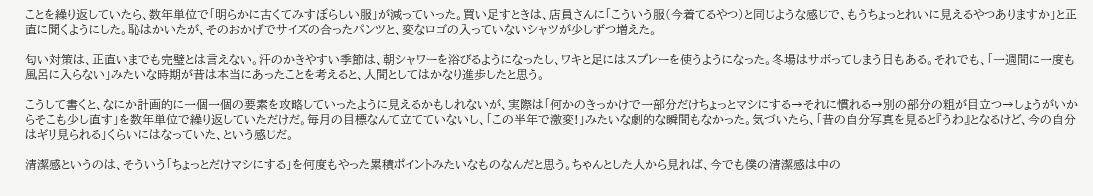ことを繰り返していたら、数年単位で「明らかに古くてみすぼらしい服」が減っていった。買い足すときは、店員さんに「こういう服(今着てるやつ)と同じような感じで、もうちょっとれいに見えるやつありますか」と正直に聞くようにした。恥はかいたが、そのおかげでサイズの合ったパンツと、変なロゴの入っていないシャツが少しずつ増えた。

匂い対策は、正直いまでも完璧とは言えない。汗のかきやすい季節は、朝シャワーを浴びるようになったし、ワキと足にはスプレーを使うようになった。冬場はサボってしまう日もある。それでも、「一週間に一度も風呂に入らない」みたいな時期が昔は本当にあったことを考えると、人間としてはかなり進歩したと思う。

こうして書くと、なにか計画的に一個一個の要素を攻略していったように見えるかもしれないが、実際は「何かのきっかけで一部分だけちょっとマシにする→それに慣れる→別の部分の粗が目立つ→しょうがいからそこも少し直す」を数年単位で繰り返していただけだ。毎月の目標なんて立てていないし、「この半年で激変!」みたいな劇的な瞬間もなかった。気づいたら、「昔の自分写真を見ると『うわ』となるけど、今の自分はギリ見られる」くらいにはなっていた、という感じだ。

清潔感というのは、そういう「ちょっとだけマシにする」を何度もやった累積ポイントみたいなものなんだと思う。ちゃんとした人から見れば、今でも僕の清潔感は中の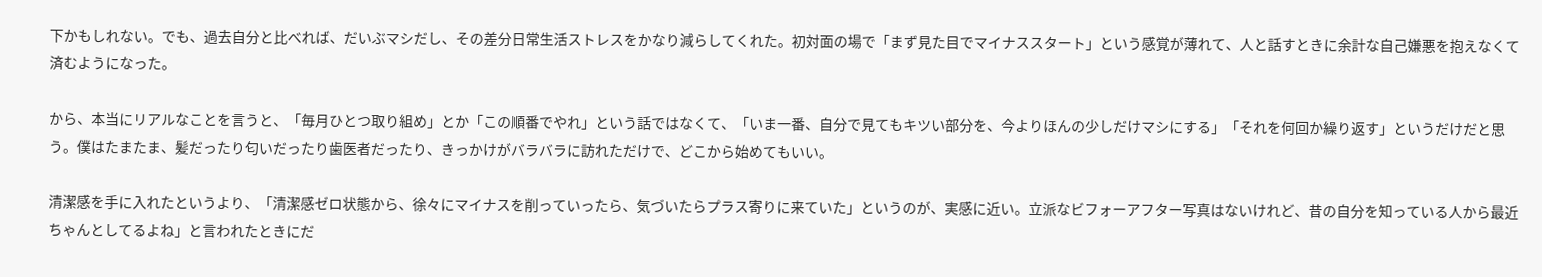下かもしれない。でも、過去自分と比べれば、だいぶマシだし、その差分日常生活ストレスをかなり減らしてくれた。初対面の場で「まず見た目でマイナススタート」という感覚が薄れて、人と話すときに余計な自己嫌悪を抱えなくて済むようになった。

から、本当にリアルなことを言うと、「毎月ひとつ取り組め」とか「この順番でやれ」という話ではなくて、「いま一番、自分で見てもキツい部分を、今よりほんの少しだけマシにする」「それを何回か繰り返す」というだけだと思う。僕はたまたま、髪だったり匂いだったり歯医者だったり、きっかけがバラバラに訪れただけで、どこから始めてもいい。

清潔感を手に入れたというより、「清潔感ゼロ状態から、徐々にマイナスを削っていったら、気づいたらプラス寄りに来ていた」というのが、実感に近い。立派なビフォーアフター写真はないけれど、昔の自分を知っている人から最近ちゃんとしてるよね」と言われたときにだ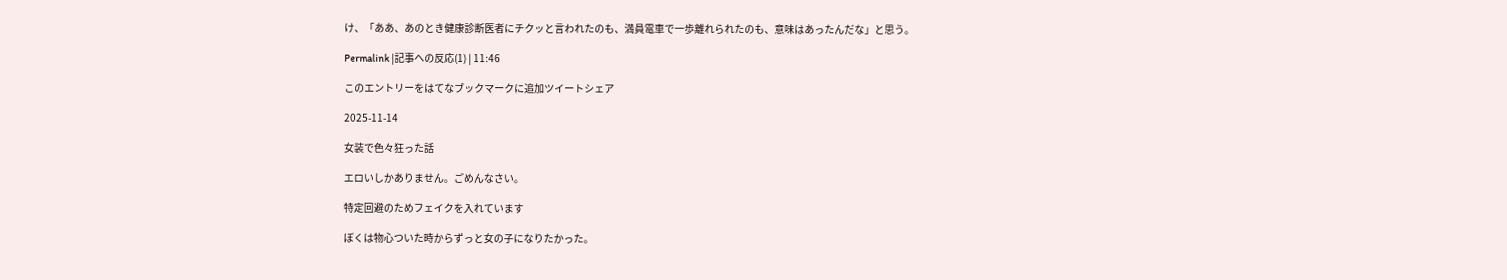け、「ああ、あのとき健康診断医者にチクッと言われたのも、満員電車で一歩離れられたのも、意味はあったんだな」と思う。

Permalink |記事への反応(1) | 11:46

このエントリーをはてなブックマークに追加ツイートシェア

2025-11-14

女装で色々狂った話

エロいしかありません。ごめんなさい。

特定回避のためフェイクを入れています

ぼくは物心ついた時からずっと女の子になりたかった。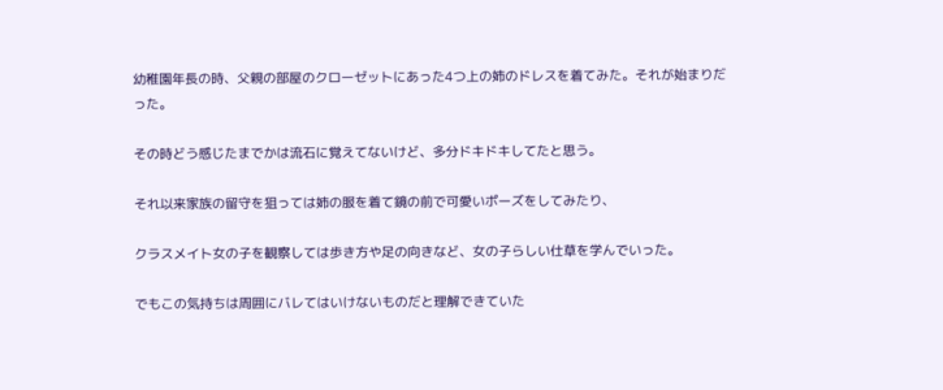幼稚園年長の時、父親の部屋のクローゼットにあった4つ上の姉のドレスを着てみた。それが始まりだった。

その時どう感じたまでかは流石に覚えてないけど、多分ドキドキしてたと思う。

それ以来家族の留守を狙っては姉の服を着て鏡の前で可愛いポーズをしてみたり、

クラスメイト女の子を観察しては歩き方や足の向きなど、女の子らしい仕草を学んでいった。

でもこの気持ちは周囲にバレてはいけないものだと理解できていた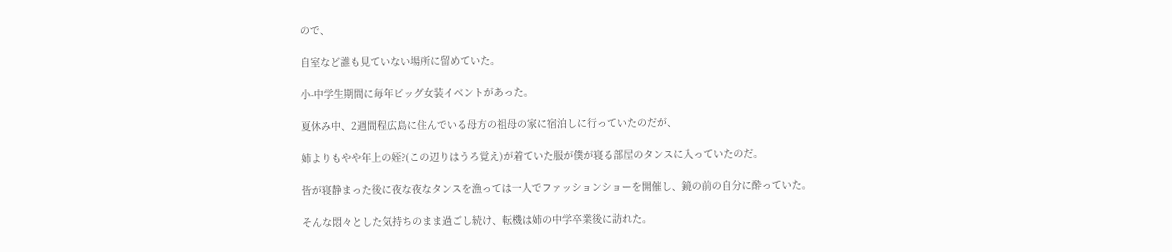ので、

自室など誰も見ていない場所に留めていた。

小-中学生期間に毎年ビッグ女装イベントがあった。

夏休み中、2週間程広島に住んでいる母方の祖母の家に宿泊しに行っていたのだが、

姉よりもやや年上の姪?(この辺りはうろ覚え)が着ていた服が僕が寝る部屋のタンスに入っていたのだ。

皆が寝静まった後に夜な夜なタンスを漁っては一人でファッションショーを開催し、鏡の前の自分に酔っていた。

そんな悶々とした気持ちのまま過ごし続け、転機は姉の中学卒業後に訪れた。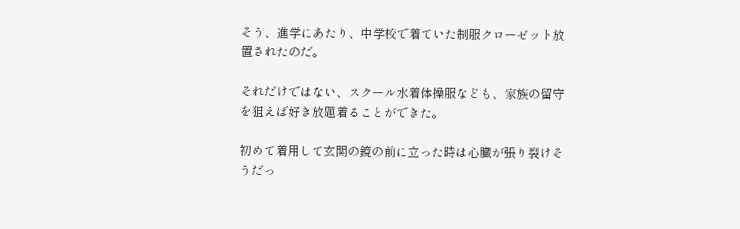そう、進学にあたり、中学校で着ていた制服クローゼット放置されたのだ。

それだけではない、スクール水着体操服なども、家族の留守を狙えば好き放題着ることができた。

初めて着用して玄関の鏡の前に立った時は心臓が張り裂けそうだっ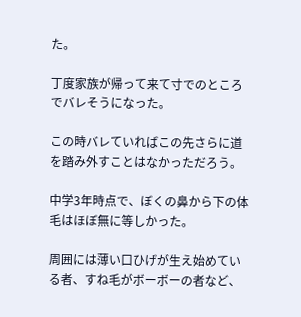た。

丁度家族が帰って来て寸でのところでバレそうになった。

この時バレていればこの先さらに道を踏み外すことはなかっただろう。

中学3年時点で、ぼくの鼻から下の体毛はほぼ無に等しかった。

周囲には薄い口ひげが生え始めている者、すね毛がボーボーの者など、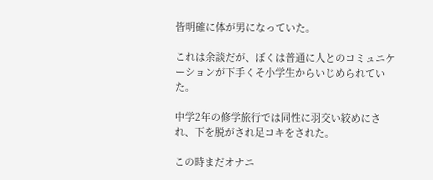皆明確に体が男になっていた。

これは余談だが、ぼくは普通に人とのコミュニケーションが下手くそ小学生からいじめられていた。

中学2年の修学旅行では同性に羽交い絞めにされ、下を脱がされ足コキをされた。

この時まだオナニ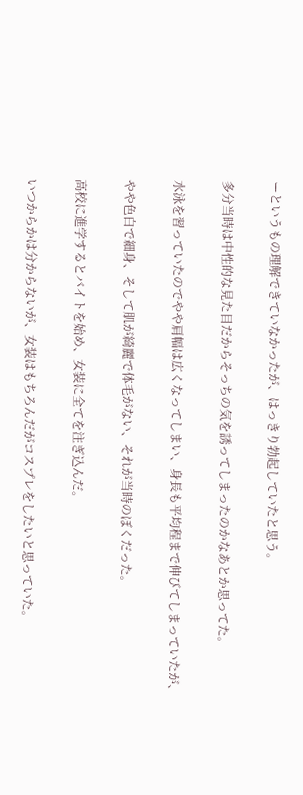ーというもの理解できていなかったが、はっきり勃起していたと思う。

多分当時は中性的な見た目だからそっちの気を誘ってしまったのかなあとか思ってた。

水泳を習っていたのでやや肩幅は広くなってしまい、身長も平均程まで伸びてしまっていたが、

やや色白で細身、そして肌が綺麗で体毛がない、それが当時のぼくだった。

高校に進学するとバイトを始め、女装に全てを注ぎ込んだ。

いつからかは分からないが、女装はもちろんだがコスプレをしたいと思っていた。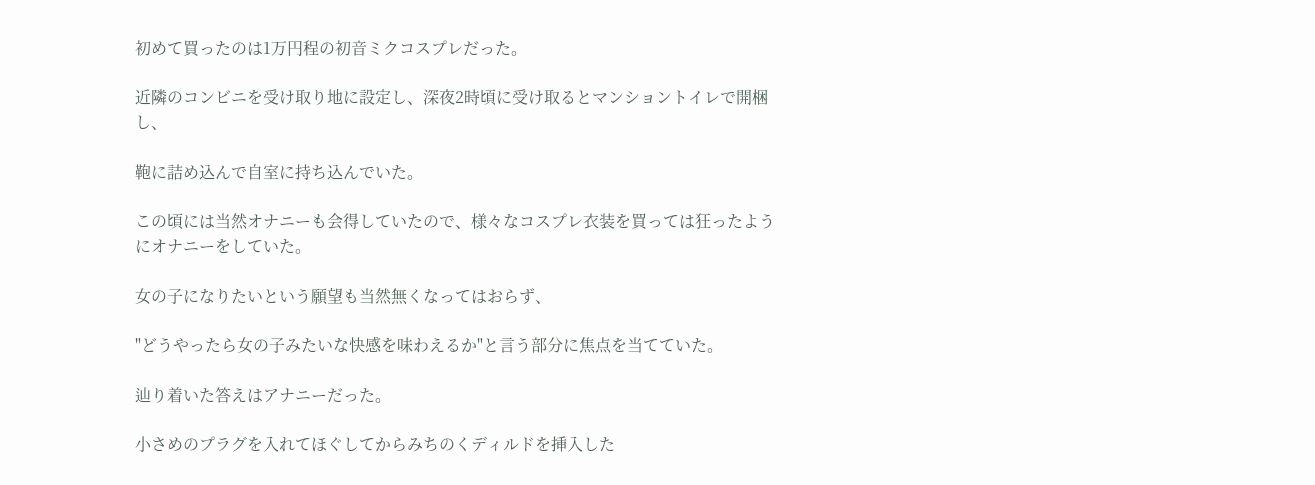初めて買ったのは1万円程の初音ミクコスプレだった。

近隣のコンビニを受け取り地に設定し、深夜2時頃に受け取るとマンショントイレで開梱し、

鞄に詰め込んで自室に持ち込んでいた。

この頃には当然オナニーも会得していたので、様々なコスプレ衣装を買っては狂ったようにオナニーをしていた。

女の子になりたいという願望も当然無くなってはおらず、

"どうやったら女の子みたいな快感を味わえるか"と言う部分に焦点を当てていた。

辿り着いた答えはアナニーだった。

小さめのプラグを入れてほぐしてからみちのくディルドを挿入した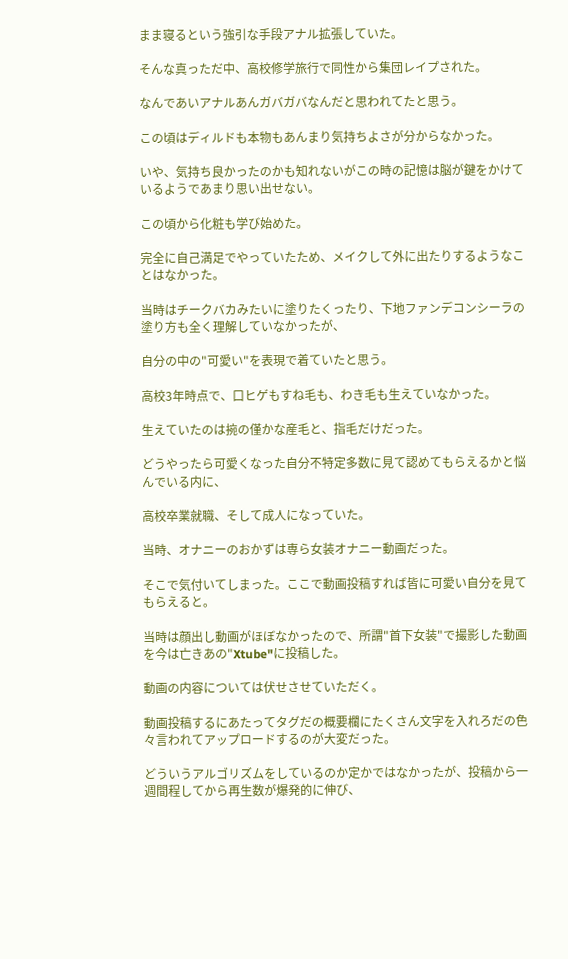まま寝るという強引な手段アナル拡張していた。

そんな真っただ中、高校修学旅行で同性から集団レイプされた。

なんであいアナルあんガバガバなんだと思われてたと思う。

この頃はディルドも本物もあんまり気持ちよさが分からなかった。

いや、気持ち良かったのかも知れないがこの時の記憶は脳が鍵をかけているようであまり思い出せない。

この頃から化粧も学び始めた。

完全に自己満足でやっていたため、メイクして外に出たりするようなことはなかった。

当時はチークバカみたいに塗りたくったり、下地ファンデコンシーラの塗り方も全く理解していなかったが、

自分の中の"可愛い"を表現で着ていたと思う。

高校3年時点で、口ヒゲもすね毛も、わき毛も生えていなかった。

生えていたのは捥の僅かな産毛と、指毛だけだった。

どうやったら可愛くなった自分不特定多数に見て認めてもらえるかと悩んでいる内に、

高校卒業就職、そして成人になっていた。

当時、オナニーのおかずは専ら女装オナニー動画だった。

そこで気付いてしまった。ここで動画投稿すれば皆に可愛い自分を見てもらえると。

当時は顔出し動画がほぼなかったので、所謂"首下女装"で撮影した動画を今は亡きあの"Xtube"に投稿した。

動画の内容については伏せさせていただく。

動画投稿するにあたってタグだの概要欄にたくさん文字を入れろだの色々言われてアップロードするのが大変だった。

どういうアルゴリズムをしているのか定かではなかったが、投稿から一週間程してから再生数が爆発的に伸び、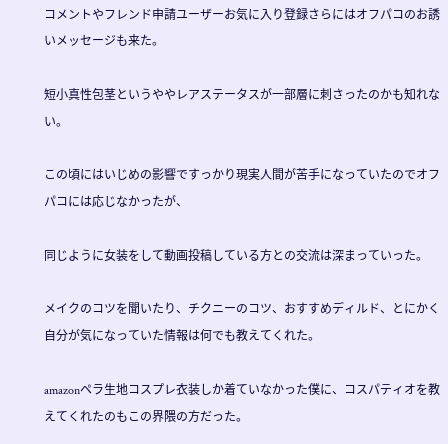コメントやフレンド申請ユーザーお気に入り登録さらにはオフパコのお誘いメッセージも来た。

短小真性包茎というややレアステータスが一部層に刺さったのかも知れない。

この頃にはいじめの影響ですっかり現実人間が苦手になっていたのでオフパコには応じなかったが、

同じように女装をして動画投稿している方との交流は深まっていった。

メイクのコツを聞いたり、チクニーのコツ、おすすめディルド、とにかく自分が気になっていた情報は何でも教えてくれた。

amazonペラ生地コスプレ衣装しか着ていなかった僕に、コスパティオを教えてくれたのもこの界隈の方だった。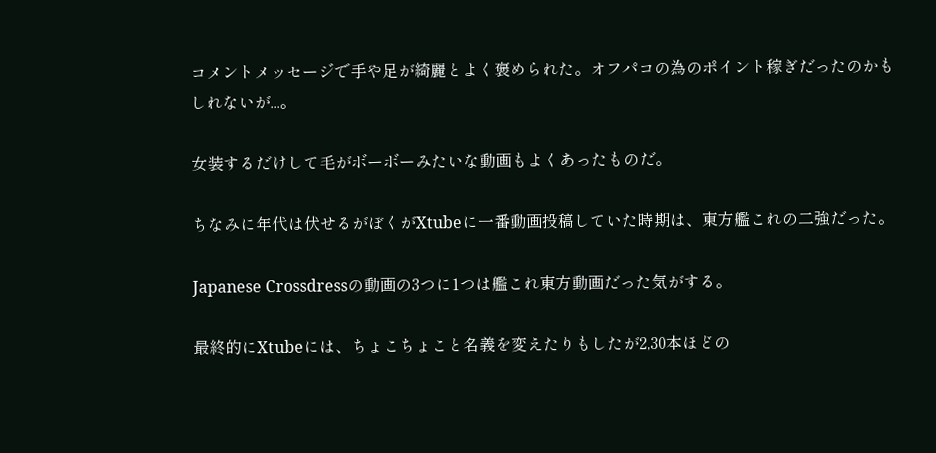コメントメッセージで手や足が綺麗とよく褒められた。オフパコの為のポイント稼ぎだったのかもしれないが...。

女装するだけして毛がボーボーみたいな動画もよくあったものだ。

ちなみに年代は伏せるがぼくがXtubeに一番動画投稿していた時期は、東方艦これの二強だった。

Japanese Crossdressの動画の3つに1つは艦これ東方動画だった気がする。

最終的にXtubeには、ちょこちょこと名義を変えたりもしたが2,30本ほどの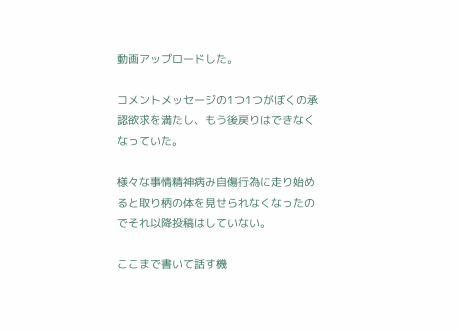動画アップロードした。

コメントメッセージの1つ1つがぼくの承認欲求を満たし、もう後戻りはできなくなっていた。

様々な事情精神病み自傷行為に走り始めると取り柄の体を見せられなくなったのでそれ以降投稿はしていない。

ここまで書いて話す機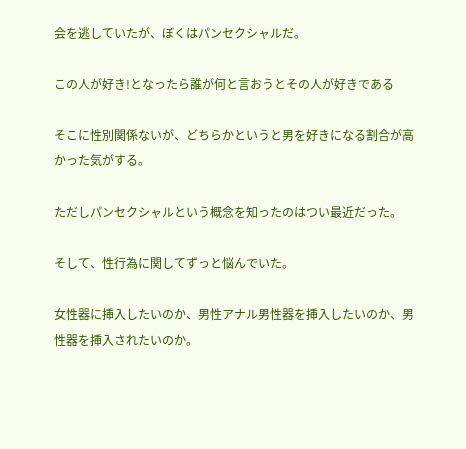会を逃していたが、ぼくはパンセクシャルだ。

この人が好き!となったら誰が何と言おうとその人が好きである

そこに性別関係ないが、どちらかというと男を好きになる割合が高かった気がする。

ただしパンセクシャルという概念を知ったのはつい最近だった。

そして、性行為に関してずっと悩んでいた。

女性器に挿入したいのか、男性アナル男性器を挿入したいのか、男性器を挿入されたいのか。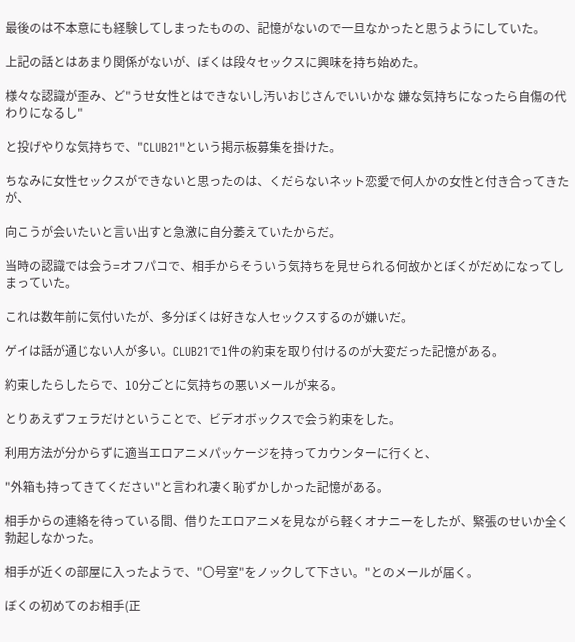最後のは不本意にも経験してしまったものの、記憶がないので一旦なかったと思うようにしていた。

上記の話とはあまり関係がないが、ぼくは段々セックスに興味を持ち始めた。

様々な認識が歪み、ど"うせ女性とはできないし汚いおじさんでいいかな 嫌な気持ちになったら自傷の代わりになるし"

と投げやりな気持ちで、"CLUB21"という掲示板募集を掛けた。

ちなみに女性セックスができないと思ったのは、くだらないネット恋愛で何人かの女性と付き合ってきたが、

向こうが会いたいと言い出すと急激に自分萎えていたからだ。

当時の認識では会う=オフパコで、相手からそういう気持ちを見せられる何故かとぼくがだめになってしまっていた。

これは数年前に気付いたが、多分ぼくは好きな人セックスするのが嫌いだ。

ゲイは話が通じない人が多い。CLUB21で1件の約束を取り付けるのが大変だった記憶がある。

約束したらしたらで、10分ごとに気持ちの悪いメールが来る。

とりあえずフェラだけということで、ビデオボックスで会う約束をした。

利用方法が分からずに適当エロアニメパッケージを持ってカウンターに行くと、

"外箱も持ってきてください"と言われ凄く恥ずかしかった記憶がある。

相手からの連絡を待っている間、借りたエロアニメを見ながら軽くオナニーをしたが、緊張のせいか全く勃起しなかった。

相手が近くの部屋に入ったようで、"〇号室"をノックして下さい。"とのメールが届く。

ぼくの初めてのお相手(正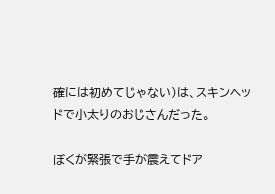確には初めてじゃない)は、スキンヘッドで小太りのおじさんだった。

ぼくが緊張で手が震えてドア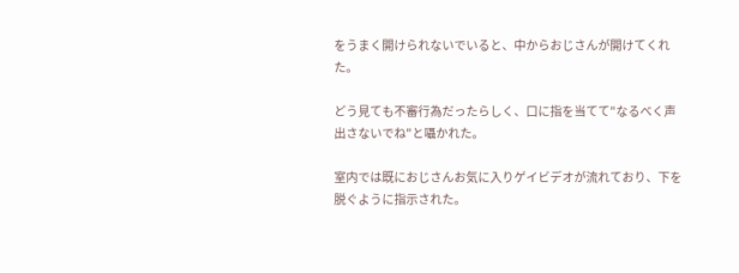をうまく開けられないでいると、中からおじさんが開けてくれた。

どう見ても不審行為だったらしく、口に指を当てて"なるべく声出さないでね"と囁かれた。

室内では既におじさんお気に入りゲイビデオが流れており、下を脱ぐように指示された。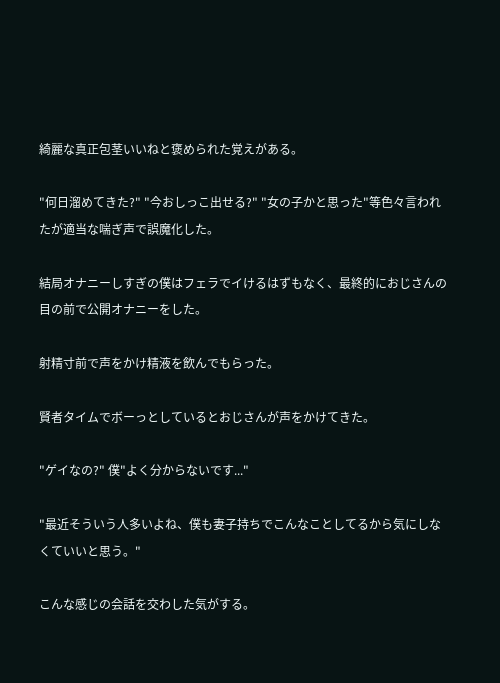綺麗な真正包茎いいねと褒められた覚えがある。

"何日溜めてきた?" "今おしっこ出せる?" "女の子かと思った"等色々言われたが適当な喘ぎ声で誤魔化した。

結局オナニーしすぎの僕はフェラでイけるはずもなく、最終的におじさんの目の前で公開オナニーをした。

射精寸前で声をかけ精液を飲んでもらった。

賢者タイムでボーっとしているとおじさんが声をかけてきた。

"ゲイなの?" 僕"よく分からないです..."

"最近そういう人多いよね、僕も妻子持ちでこんなことしてるから気にしなくていいと思う。"

こんな感じの会話を交わした気がする。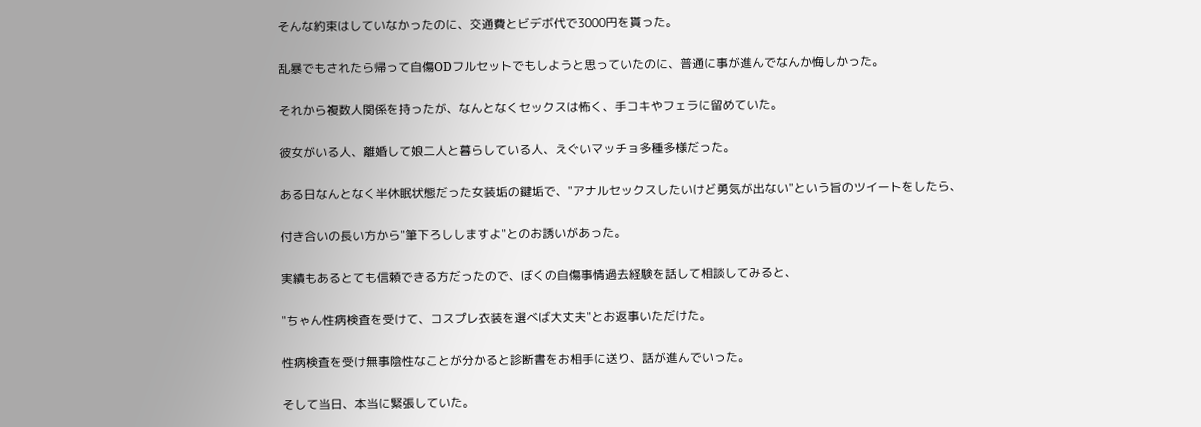そんな約束はしていなかったのに、交通費とビデボ代で3000円を貰った。

乱暴でもされたら帰って自傷ODフルセットでもしようと思っていたのに、普通に事が進んでなんか悔しかった。

それから複数人関係を持ったが、なんとなくセックスは怖く、手コキやフェラに留めていた。

彼女がいる人、離婚して娘二人と暮らしている人、えぐいマッチョ多種多様だった。

ある日なんとなく半休眠状態だった女装垢の鍵垢で、"アナルセックスしたいけど勇気が出ない"という旨のツイートをしたら、

付き合いの長い方から"筆下ろししますよ"とのお誘いがあった。

実績もあるとても信頼できる方だったので、ぼくの自傷事情過去経験を話して相談してみると、

"ちゃん性病検査を受けて、コスプレ衣装を選べば大丈夫"とお返事いただけた。

性病検査を受け無事陰性なことが分かると診断書をお相手に送り、話が進んでいった。

そして当日、本当に緊張していた。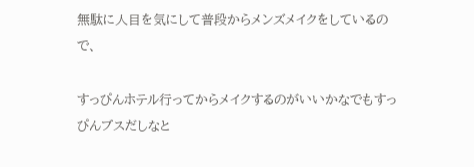無駄に人目を気にして普段からメンズメイクをしているので、

すっぴんホテル行ってからメイクするのがいいかなでもすっぴんブスだしなと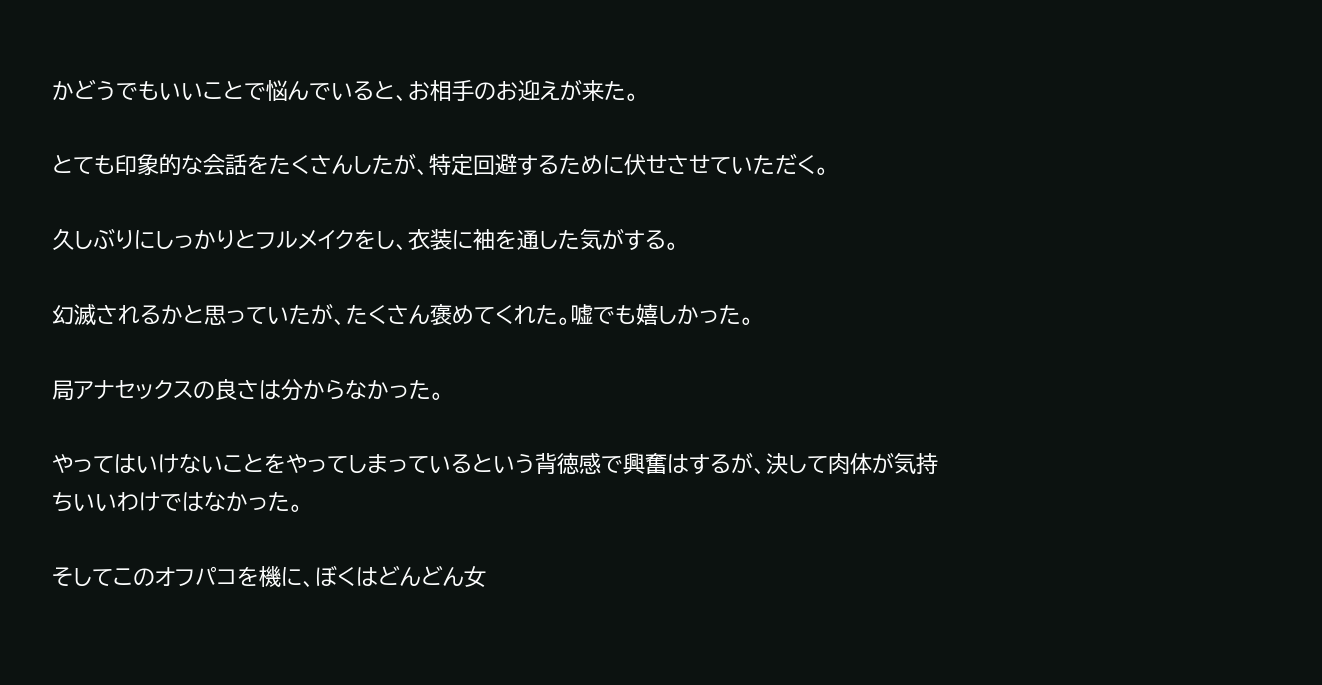かどうでもいいことで悩んでいると、お相手のお迎えが来た。

とても印象的な会話をたくさんしたが、特定回避するために伏せさせていただく。

久しぶりにしっかりとフルメイクをし、衣装に袖を通した気がする。

幻滅されるかと思っていたが、たくさん褒めてくれた。嘘でも嬉しかった。

局アナセックスの良さは分からなかった。

やってはいけないことをやってしまっているという背徳感で興奮はするが、決して肉体が気持ちいいわけではなかった。

そしてこのオフパコを機に、ぼくはどんどん女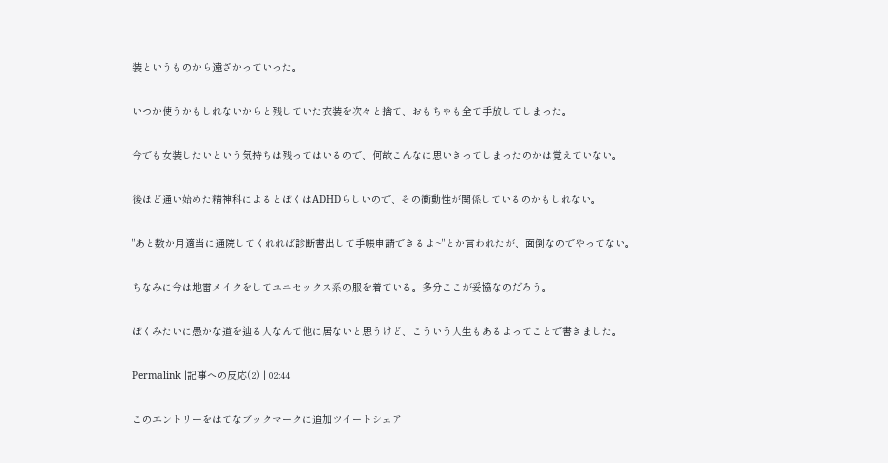装というものから遠ざかっていった。

いつか使うかもしれないからと残していた衣装を次々と捨て、おもちゃも全て手放してしまった。

今でも女装したいという気持ちは残ってはいるので、何故こんなに思いきってしまったのかは覚えていない。

後ほど通い始めた精神科によるとぼくはADHDらしいので、その衝動性が関係しているのかもしれない。

"あと数か月適当に通院してくれれば診断書出して手帳申請できるよ~"とか言われたが、面倒なのでやってない。

ちなみに今は地雷メイクをしてユニセックス系の服を着ている。多分ここが妥協なのだろう。

ぼくみたいに愚かな道を辿る人なんて他に居ないと思うけど、こういう人生もあるよってことで書きました。

Permalink |記事への反応(2) | 02:44

このエントリーをはてなブックマークに追加ツイートシェア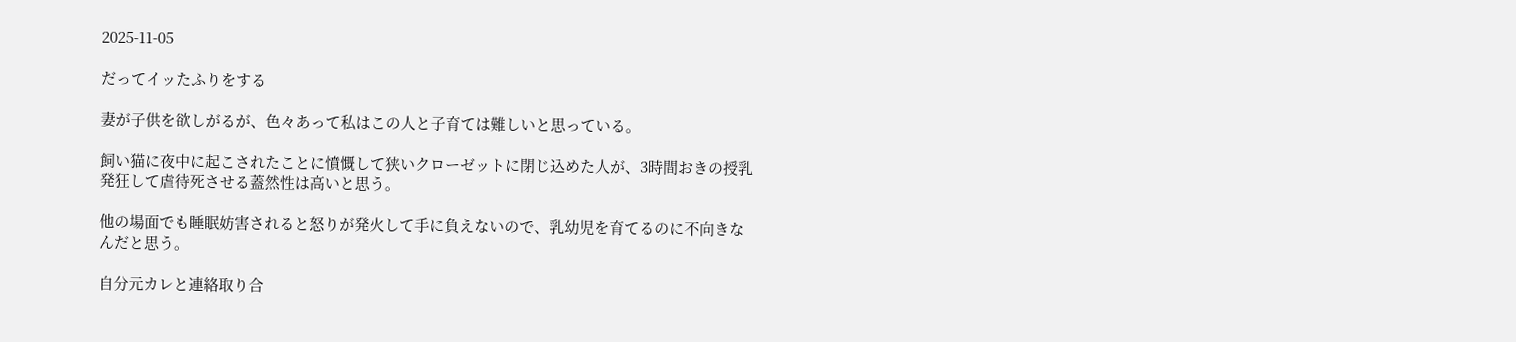2025-11-05

だってイッたふりをする

妻が子供を欲しがるが、色々あって私はこの人と子育ては難しいと思っている。

飼い猫に夜中に起こされたことに憤慨して狭いクローゼットに閉じ込めた人が、3時間おきの授乳発狂して虐待死させる蓋然性は高いと思う。

他の場面でも睡眠妨害されると怒りが発火して手に負えないので、乳幼児を育てるのに不向きなんだと思う。

自分元カレと連絡取り合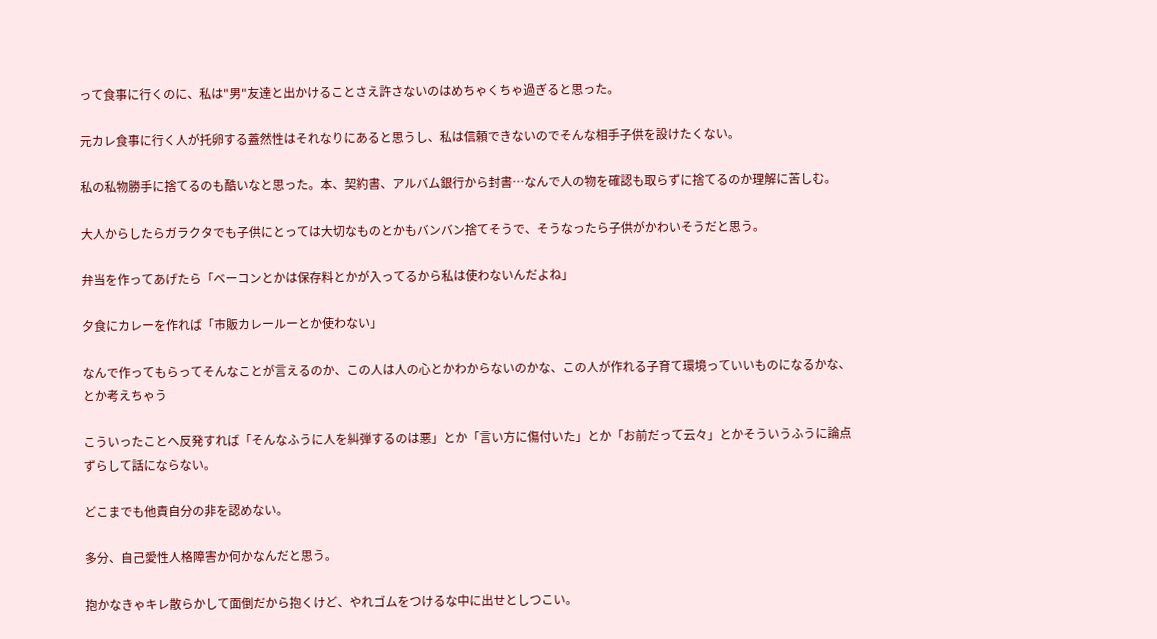って食事に行くのに、私は"男"友達と出かけることさえ許さないのはめちゃくちゃ過ぎると思った。

元カレ食事に行く人が托卵する蓋然性はそれなりにあると思うし、私は信頼できないのでそんな相手子供を設けたくない。

私の私物勝手に捨てるのも酷いなと思った。本、契約書、アルバム銀行から封書…なんで人の物を確認も取らずに捨てるのか理解に苦しむ。

大人からしたらガラクタでも子供にとっては大切なものとかもバンバン捨てそうで、そうなったら子供がかわいそうだと思う。

弁当を作ってあげたら「ベーコンとかは保存料とかが入ってるから私は使わないんだよね」

夕食にカレーを作れば「市販カレールーとか使わない」

なんで作ってもらってそんなことが言えるのか、この人は人の心とかわからないのかな、この人が作れる子育て環境っていいものになるかな、とか考えちゃう

こういったことへ反発すれば「そんなふうに人を糾弾するのは悪」とか「言い方に傷付いた」とか「お前だって云々」とかそういうふうに論点ずらして話にならない。

どこまでも他責自分の非を認めない。

多分、自己愛性人格障害か何かなんだと思う。

抱かなきゃキレ散らかして面倒だから抱くけど、やれゴムをつけるな中に出せとしつこい。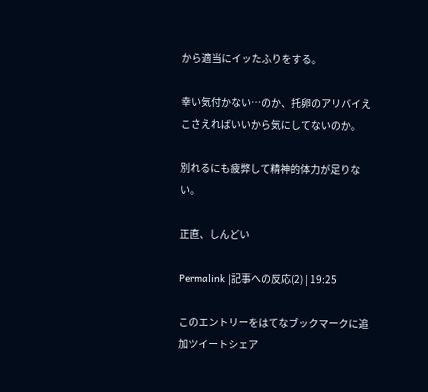から適当にイッたふりをする。

幸い気付かない…のか、托卵のアリバイえこさえればいいから気にしてないのか。

別れるにも疲弊して精神的体力が足りない。

正直、しんどい

Permalink |記事への反応(2) | 19:25

このエントリーをはてなブックマークに追加ツイートシェア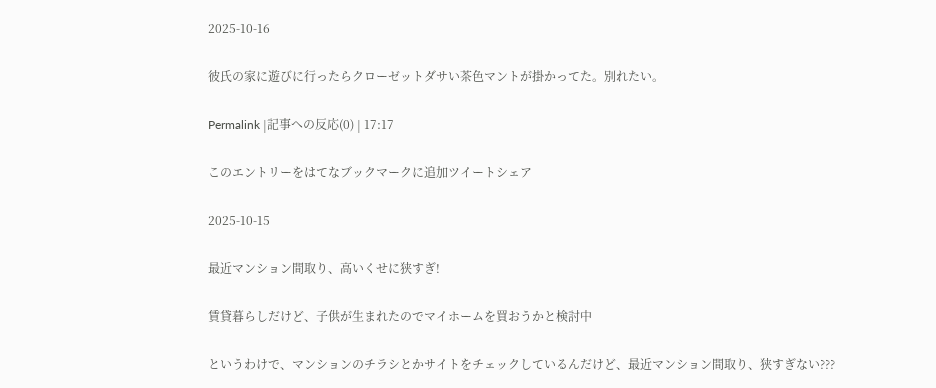2025-10-16

彼氏の家に遊びに行ったらクローゼットダサい茶色マントが掛かってた。別れたい。

Permalink |記事への反応(0) | 17:17

このエントリーをはてなブックマークに追加ツイートシェア

2025-10-15

最近マンション間取り、高いくせに狭すぎ!

賃貸暮らしだけど、子供が生まれたのでマイホームを買おうかと検討中

というわけで、マンションのチラシとかサイトをチェックしているんだけど、最近マンション間取り、狭すぎない???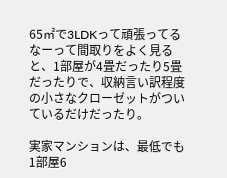65㎡で3LDKって頑張ってるなーって間取りをよく見ると、1部屋が4畳だったり5畳だったりで、収納言い訳程度の小さなクローゼットがついているだけだったり。

実家マンションは、最低でも1部屋6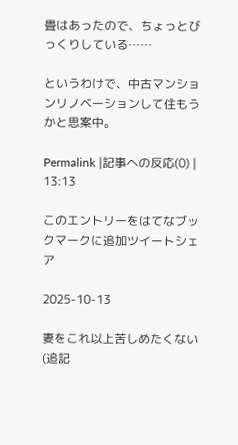畳はあったので、ちょっとびっくりしている……

というわけで、中古マンションリノベーションして住もうかと思案中。

Permalink |記事への反応(0) | 13:13

このエントリーをはてなブックマークに追加ツイートシェア

2025-10-13

妻をこれ以上苦しめたくない(追記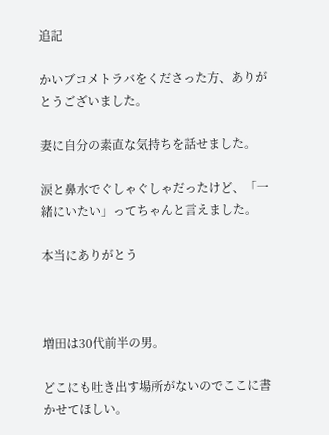追記

かいブコメトラバをくださった方、ありがとうございました。

妻に自分の素直な気持ちを話せました。

涙と鼻水でぐしゃぐしゃだったけど、「一緒にいたい」ってちゃんと言えました。

本当にありがとう



増田は30代前半の男。

どこにも吐き出す場所がないのでここに書かせてほしい。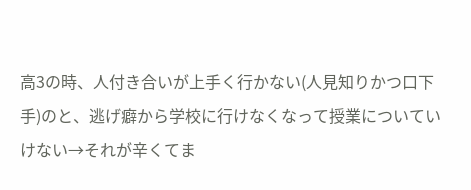高3の時、人付き合いが上手く行かない(人見知りかつ口下手)のと、逃げ癖から学校に行けなくなって授業についていけない→それが辛くてま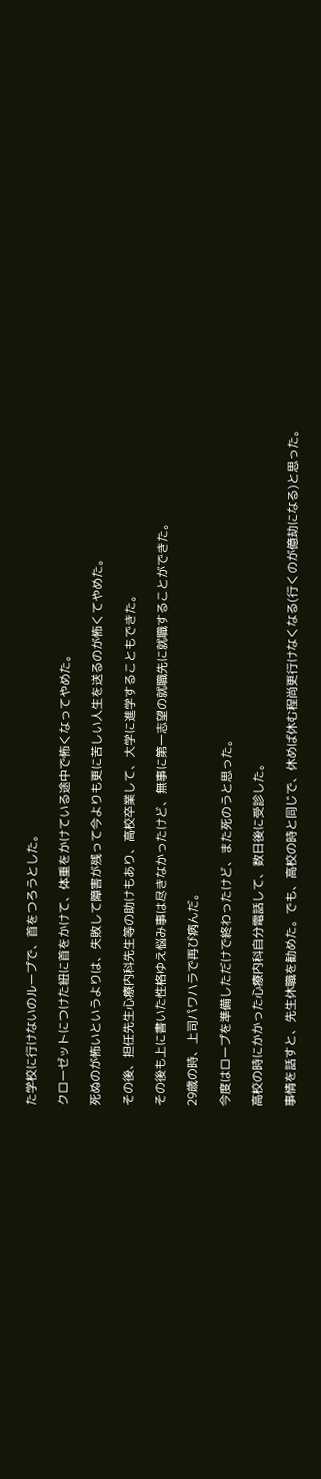た学校に行けないのループで、首をつろうとした。

クローゼットにつけた紐に首をかけて、体重をかけている途中で怖くなってやめた。

死ぬのが怖いというよりは、失敗して障害が残って今よりも更に苦しい人生を送るのが怖くてやめた。

その後、担任先生心療内科先生等の助けもあり、高校卒業して、大学に進学することもできた。

その後も上に書いた性格ゆえ悩み事は尽きなかったけど、無事に第一志望の就職先に就職することができた。

29歳の時、上司パワハラで再び病んだ。

今度はロープを準備しただけで終わったけど、また死のうと思った。

高校の時にかかった心療内科自分電話して、数日後に受診した。

事情を話すと、先生休職を勧めた。でも、高校の時と同じで、休めば休む程尚更行けなくなる(行くのが億劫になる)と思った。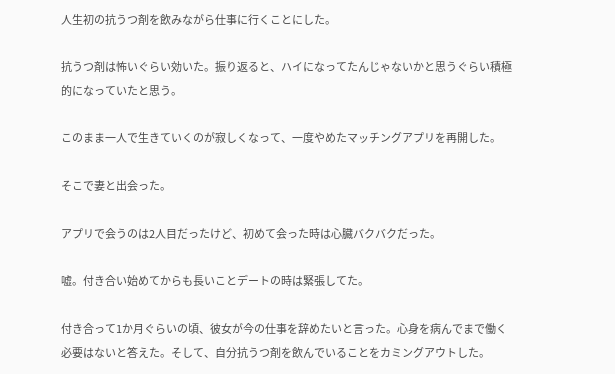人生初の抗うつ剤を飲みながら仕事に行くことにした。

抗うつ剤は怖いぐらい効いた。振り返ると、ハイになってたんじゃないかと思うぐらい積極的になっていたと思う。

このまま一人で生きていくのが寂しくなって、一度やめたマッチングアプリを再開した。

そこで妻と出会った。

アプリで会うのは2人目だったけど、初めて会った時は心臓バクバクだった。

嘘。付き合い始めてからも長いことデートの時は緊張してた。

付き合って1か月ぐらいの頃、彼女が今の仕事を辞めたいと言った。心身を病んでまで働く必要はないと答えた。そして、自分抗うつ剤を飲んでいることをカミングアウトした。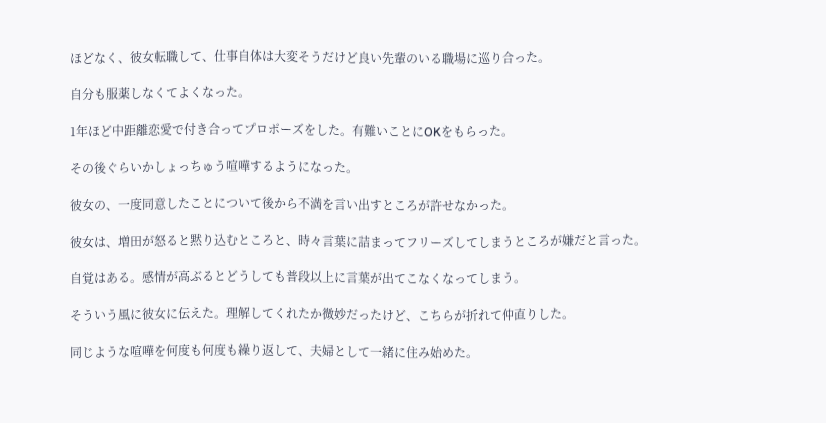ほどなく、彼女転職して、仕事自体は大変そうだけど良い先輩のいる職場に巡り合った。

自分も服薬しなくてよくなった。

1年ほど中距離恋愛で付き合ってプロポーズをした。有難いことにOKをもらった。

その後ぐらいかしょっちゅう喧嘩するようになった。

彼女の、一度同意したことについて後から不満を言い出すところが許せなかった。

彼女は、増田が怒ると黙り込むところと、時々言葉に詰まってフリーズしてしまうところが嫌だと言った。

自覚はある。感情が高ぶるとどうしても普段以上に言葉が出てこなくなってしまう。

そういう風に彼女に伝えた。理解してくれたか微妙だったけど、こちらが折れて仲直りした。

同じような喧嘩を何度も何度も繰り返して、夫婦として一緒に住み始めた。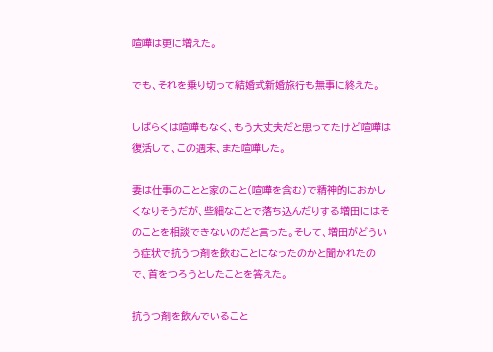喧嘩は更に増えた。

でも、それを乗り切って結婚式新婚旅行も無事に終えた。

しばらくは喧嘩もなく、もう大丈夫だと思ってたけど喧嘩は復活して、この週末、また喧嘩した。

妻は仕事のことと家のこと(喧嘩を含む)で精神的におかしくなりそうだが、些細なことで落ち込んだりする増田にはそのことを相談できないのだと言った。そして、増田がどういう症状で抗うつ剤を飲むことになったのかと聞かれたので、首をつろうとしたことを答えた。

抗うつ剤を飲んでいること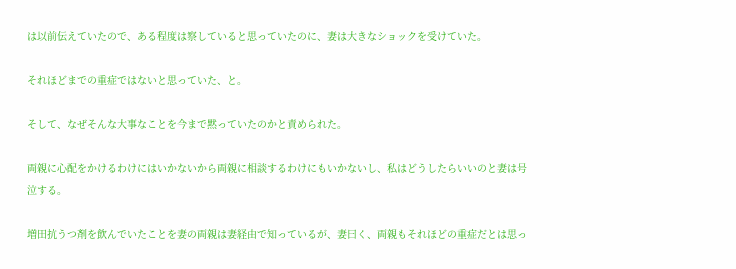は以前伝えていたので、ある程度は察していると思っていたのに、妻は大きなショックを受けていた。

それほどまでの重症ではないと思っていた、と。

そして、なぜそんな大事なことを今まで黙っていたのかと責められた。

両親に心配をかけるわけにはいかないから両親に相談するわけにもいかないし、私はどうしたらいいのと妻は号泣する。

増田抗うつ剤を飲んでいたことを妻の両親は妻経由で知っているが、妻曰く、両親もそれほどの重症だとは思っ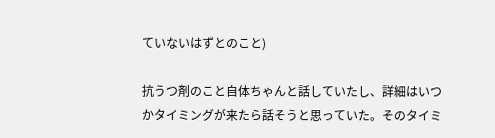ていないはずとのこと)

抗うつ剤のこと自体ちゃんと話していたし、詳細はいつかタイミングが来たら話そうと思っていた。そのタイミ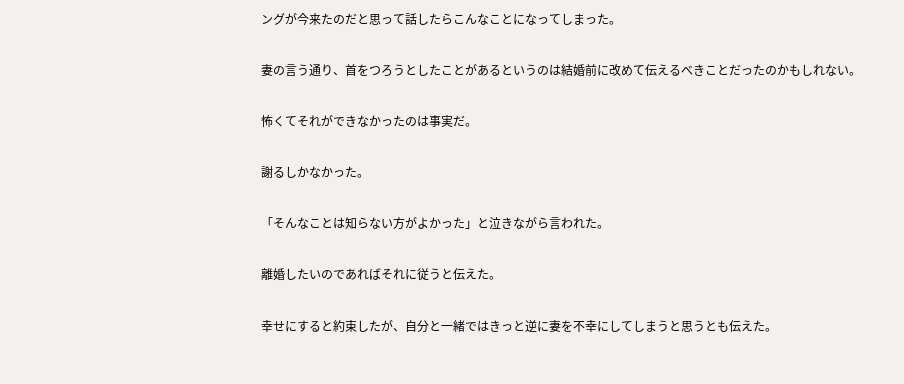ングが今来たのだと思って話したらこんなことになってしまった。

妻の言う通り、首をつろうとしたことがあるというのは結婚前に改めて伝えるべきことだったのかもしれない。

怖くてそれができなかったのは事実だ。

謝るしかなかった。

「そんなことは知らない方がよかった」と泣きながら言われた。

離婚したいのであればそれに従うと伝えた。

幸せにすると約束したが、自分と一緒ではきっと逆に妻を不幸にしてしまうと思うとも伝えた。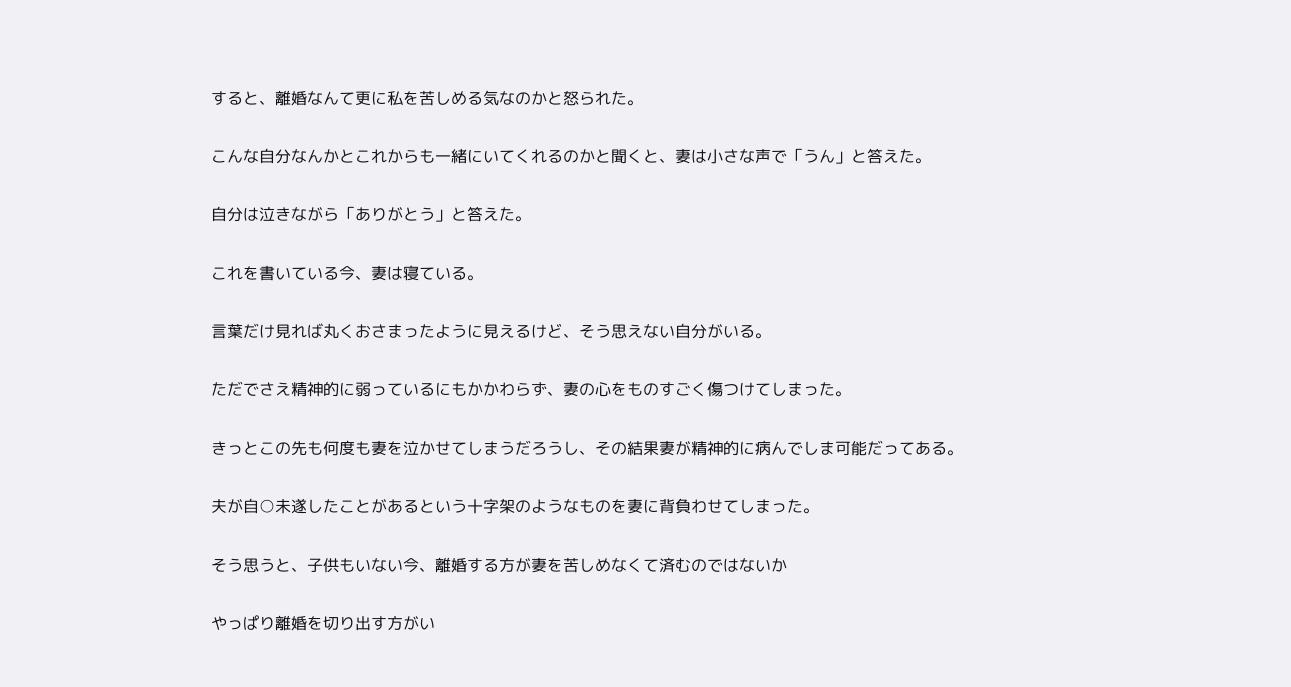すると、離婚なんて更に私を苦しめる気なのかと怒られた。

こんな自分なんかとこれからも一緒にいてくれるのかと聞くと、妻は小さな声で「うん」と答えた。

自分は泣きながら「ありがとう」と答えた。

これを書いている今、妻は寝ている。

言葉だけ見れば丸くおさまったように見えるけど、そう思えない自分がいる。

ただでさえ精神的に弱っているにもかかわらず、妻の心をものすごく傷つけてしまった。

きっとこの先も何度も妻を泣かせてしまうだろうし、その結果妻が精神的に病んでしま可能だってある。

夫が自○未遂したことがあるという十字架のようなものを妻に背負わせてしまった。

そう思うと、子供もいない今、離婚する方が妻を苦しめなくて済むのではないか

やっぱり離婚を切り出す方がい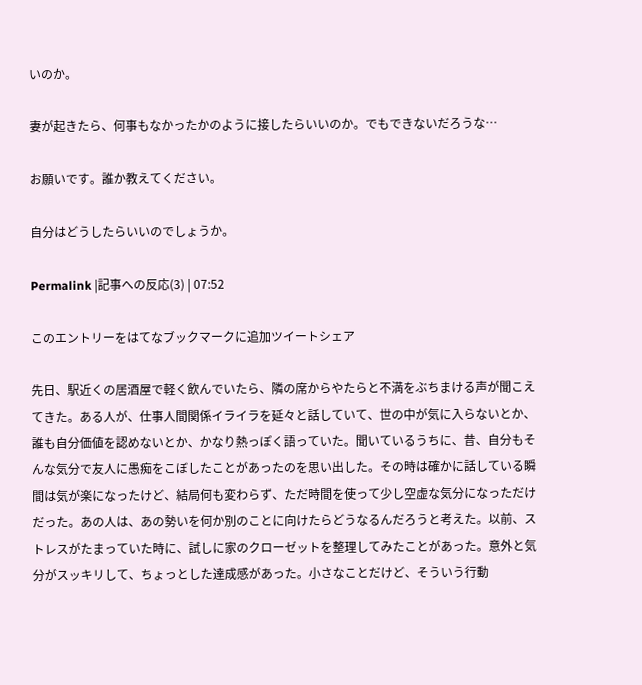いのか。

妻が起きたら、何事もなかったかのように接したらいいのか。でもできないだろうな…

お願いです。誰か教えてください。

自分はどうしたらいいのでしょうか。

Permalink |記事への反応(3) | 07:52

このエントリーをはてなブックマークに追加ツイートシェア

先日、駅近くの居酒屋で軽く飲んでいたら、隣の席からやたらと不満をぶちまける声が聞こえてきた。ある人が、仕事人間関係イライラを延々と話していて、世の中が気に入らないとか、誰も自分価値を認めないとか、かなり熱っぽく語っていた。聞いているうちに、昔、自分もそんな気分で友人に愚痴をこぼしたことがあったのを思い出した。その時は確かに話している瞬間は気が楽になったけど、結局何も変わらず、ただ時間を使って少し空虚な気分になっただけだった。あの人は、あの勢いを何か別のことに向けたらどうなるんだろうと考えた。以前、ストレスがたまっていた時に、試しに家のクローゼットを整理してみたことがあった。意外と気分がスッキリして、ちょっとした達成感があった。小さなことだけど、そういう行動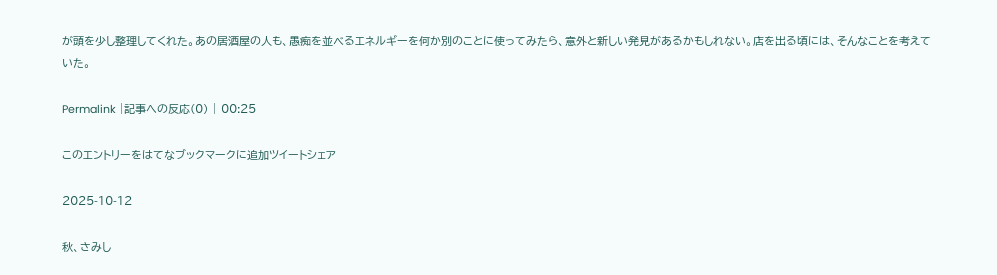が頭を少し整理してくれた。あの居酒屋の人も、愚痴を並べるエネルギーを何か別のことに使ってみたら、意外と新しい発見があるかもしれない。店を出る頃には、そんなことを考えていた。

Permalink |記事への反応(0) | 00:25

このエントリーをはてなブックマークに追加ツイートシェア

2025-10-12

秋、さみし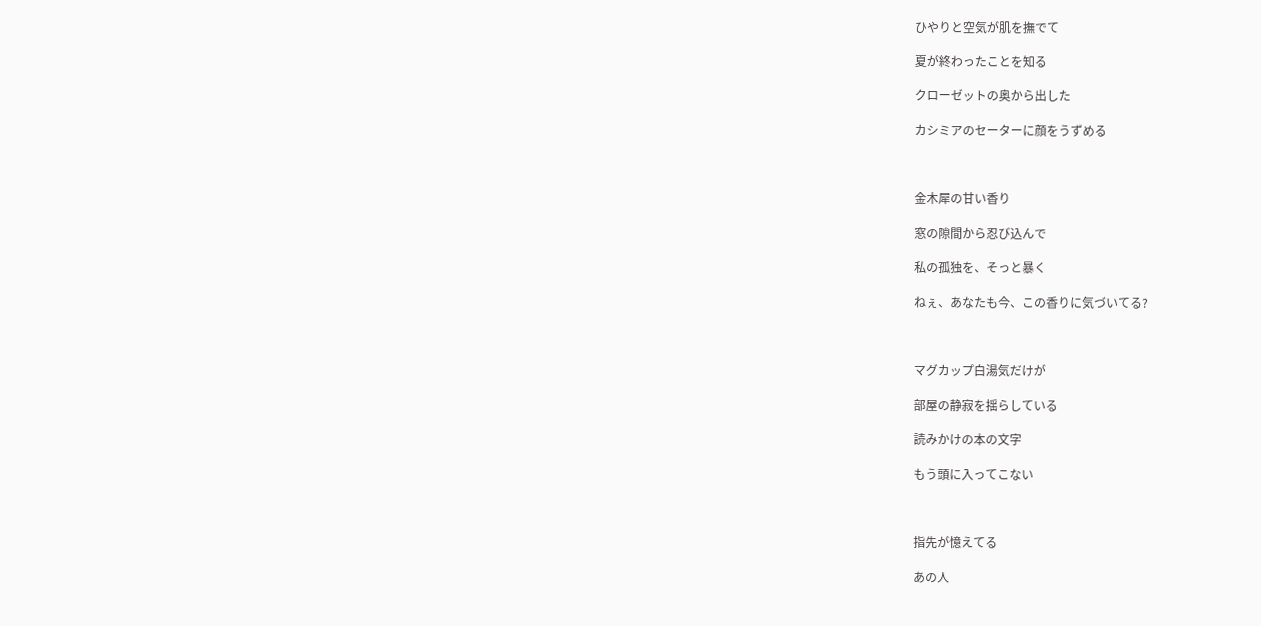ひやりと空気が肌を撫でて

夏が終わったことを知る

クローゼットの奥から出した

カシミアのセーターに顔をうずめる



金木犀の甘い香り

窓の隙間から忍び込んで

私の孤独を、そっと暴く

ねぇ、あなたも今、この香りに気づいてる?



マグカップ白湯気だけが

部屋の静寂を揺らしている

読みかけの本の文字

もう頭に入ってこない



指先が憶えてる

あの人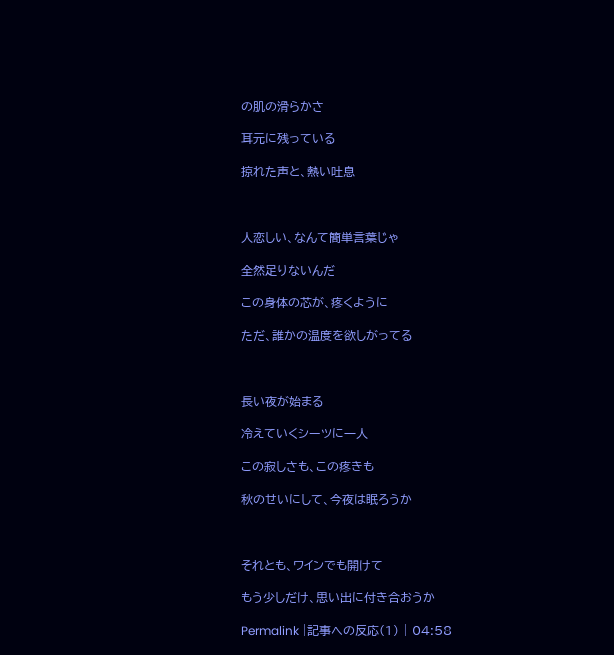の肌の滑らかさ

耳元に残っている

掠れた声と、熱い吐息



人恋しい、なんて簡単言葉じゃ

全然足りないんだ

この身体の芯が、疼くように

ただ、誰かの温度を欲しがってる



長い夜が始まる

冷えていくシーツに一人

この寂しさも、この疼きも

秋のせいにして、今夜は眠ろうか



それとも、ワインでも開けて

もう少しだけ、思い出に付き合おうか

Permalink |記事への反応(1) | 04:58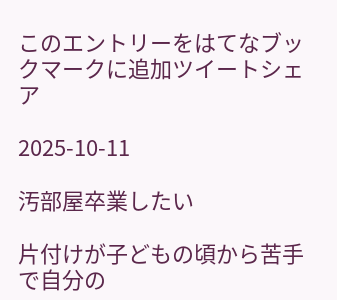このエントリーをはてなブックマークに追加ツイートシェア

2025-10-11

汚部屋卒業したい

片付けが子どもの頃から苦手で自分の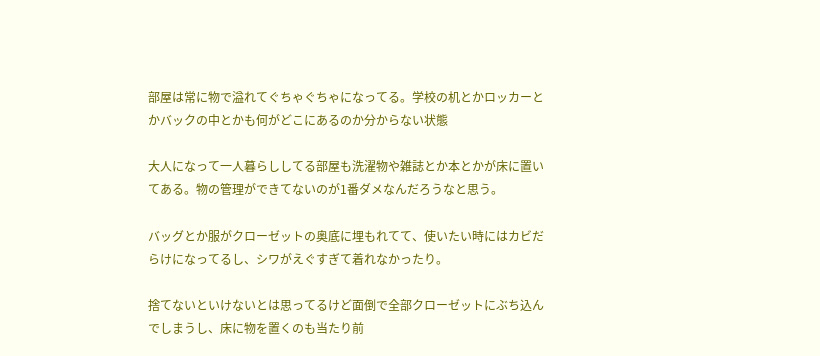部屋は常に物で溢れてぐちゃぐちゃになってる。学校の机とかロッカーとかバックの中とかも何がどこにあるのか分からない状態

大人になって一人暮らししてる部屋も洗濯物や雑誌とか本とかが床に置いてある。物の管理ができてないのが1番ダメなんだろうなと思う。

バッグとか服がクローゼットの奥底に埋もれてて、使いたい時にはカビだらけになってるし、シワがえぐすぎて着れなかったり。

捨てないといけないとは思ってるけど面倒で全部クローゼットにぶち込んでしまうし、床に物を置くのも当たり前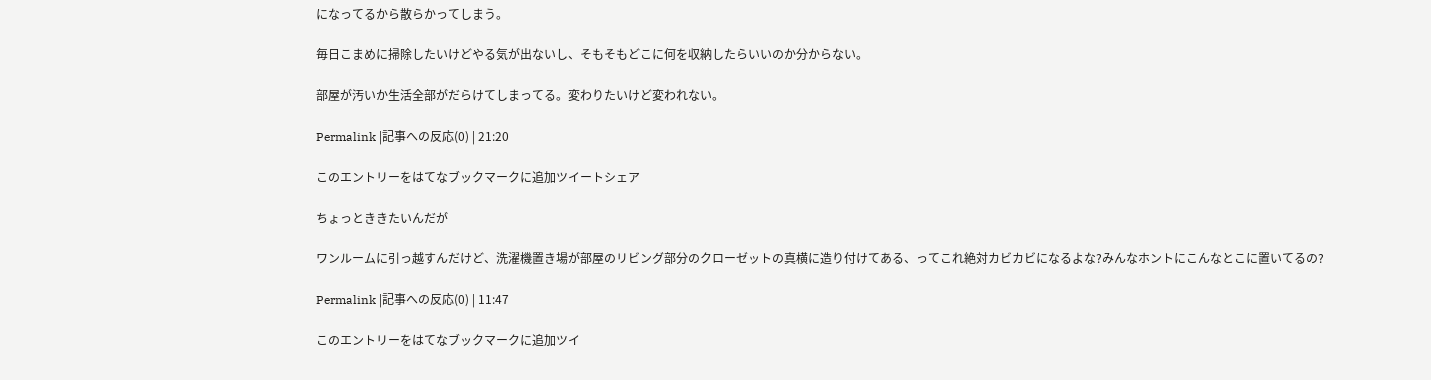になってるから散らかってしまう。

毎日こまめに掃除したいけどやる気が出ないし、そもそもどこに何を収納したらいいのか分からない。

部屋が汚いか生活全部がだらけてしまってる。変わりたいけど変われない。

Permalink |記事への反応(0) | 21:20

このエントリーをはてなブックマークに追加ツイートシェア

ちょっとききたいんだが

ワンルームに引っ越すんだけど、洗濯機置き場が部屋のリビング部分のクローゼットの真横に造り付けてある、ってこれ絶対カビカビになるよな?みんなホントにこんなとこに置いてるの?

Permalink |記事への反応(0) | 11:47

このエントリーをはてなブックマークに追加ツイ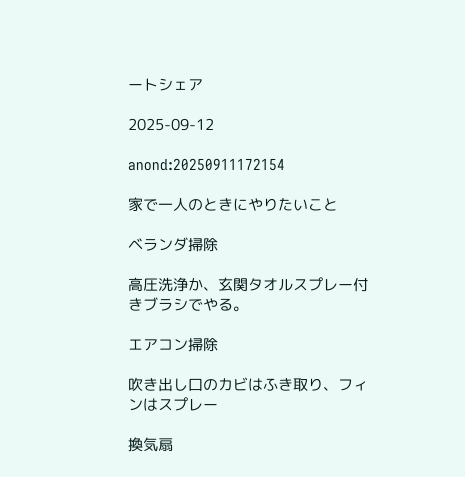ートシェア

2025-09-12

anond:20250911172154

家で一人のときにやりたいこと

ベランダ掃除

高圧洗浄か、玄関タオルスプレー付きブラシでやる。

エアコン掃除

吹き出し口のカビはふき取り、フィンはスプレー

換気扇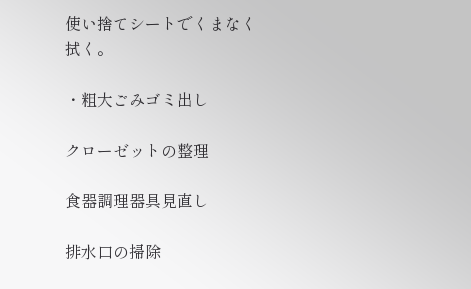使い捨てシートでくまなく拭く。

・粗大ごみゴミ出し

クローゼットの整理

食器調理器具見直し

排水口の掃除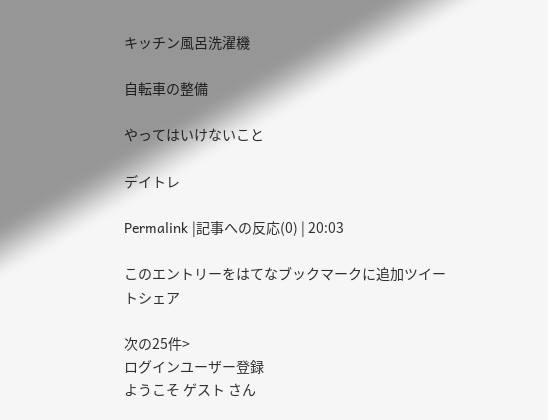キッチン風呂洗濯機

自転車の整備

やってはいけないこと

デイトレ

Permalink |記事への反応(0) | 20:03

このエントリーをはてなブックマークに追加ツイートシェア

次の25件>
ログインユーザー登録
ようこそ ゲスト さん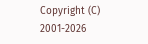Copyright (C) 2001-2026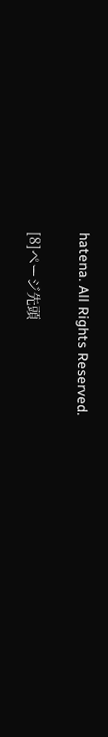hatena. All Rights Reserved.

[8]ページ先頭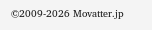©2009-2026 Movatter.jp